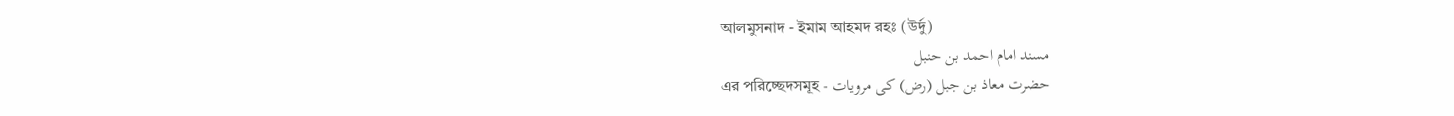আলমুসনাদ - ইমাম আহমদ রহঃ (উর্দু)
مسند امام احمد بن حنبل
حضرت معاذ بن جبل (رض) کی مرویات - এর পরিচ্ছেদসমূহ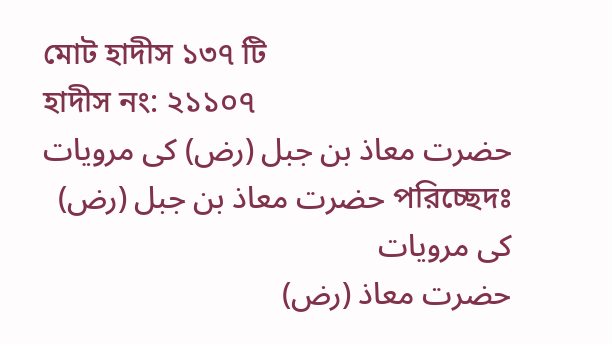মোট হাদীস ১৩৭ টি
হাদীস নং: ২১১০৭
حضرت معاذ بن جبل (رض) کی مرویات
পরিচ্ছেদঃ حضرت معاذ بن جبل (رض) کی مرویات
حضرت معاذ (رض)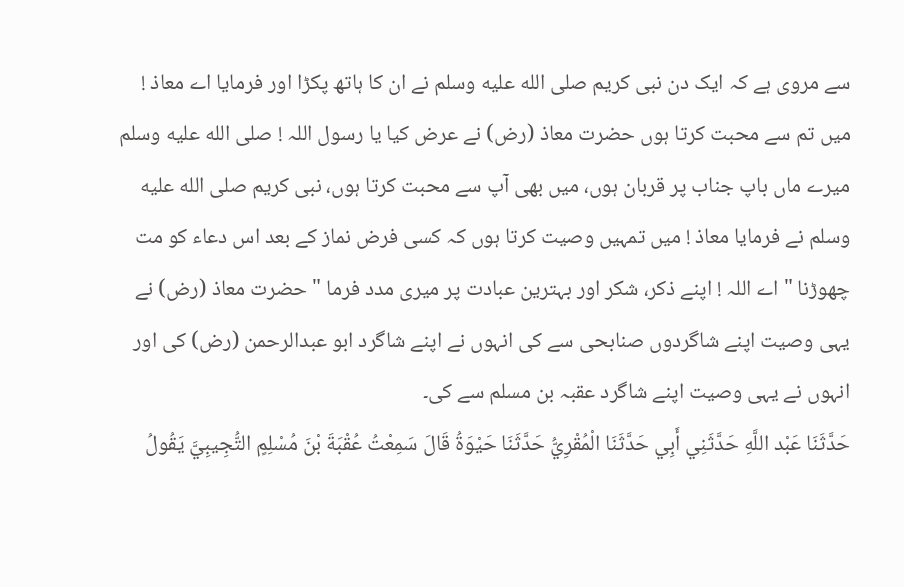سے مروی ہے کہ ایک دن نبی کریم صلى الله عليه وسلم نے ان کا ہاتھ پکڑا اور فرمایا اے معاذ ! میں تم سے محبت کرتا ہوں حضرت معاذ (رض) نے عرض کیا یا رسول اللہ ! صلى الله عليه وسلم میرے ماں باپ جناب پر قربان ہوں، میں بھی آپ سے محبت کرتا ہوں، نبی کریم صلى الله عليه وسلم نے فرمایا معاذ ! میں تمہیں وصیت کرتا ہوں کہ کسی فرض نماز کے بعد اس دعاء کو مت چھوڑنا " اے اللہ ! اپنے ذکر، شکر اور بہترین عبادت پر میری مدد فرما " حضرت معاذ (رض) نے یہی وصیت اپنے شاگردوں صنابحی سے کی انہوں نے اپنے شاگرد ابو عبدالرحمن (رض) کی اور انہوں نے یہی وصیت اپنے شاگرد عقبہ بن مسلم سے کی۔
حَدَّثَنَا عَبْد اللَّهِ حَدَّثَنِي أَبِي حَدَّثَنَا الْمُقْرِيُّ حَدَّثَنَا حَيْوَةُ قَالَ سَمِعْتُ عُقْبَةَ بْنَ مُسْلِمٍ التُّجِيبِيَّ يَقُولُ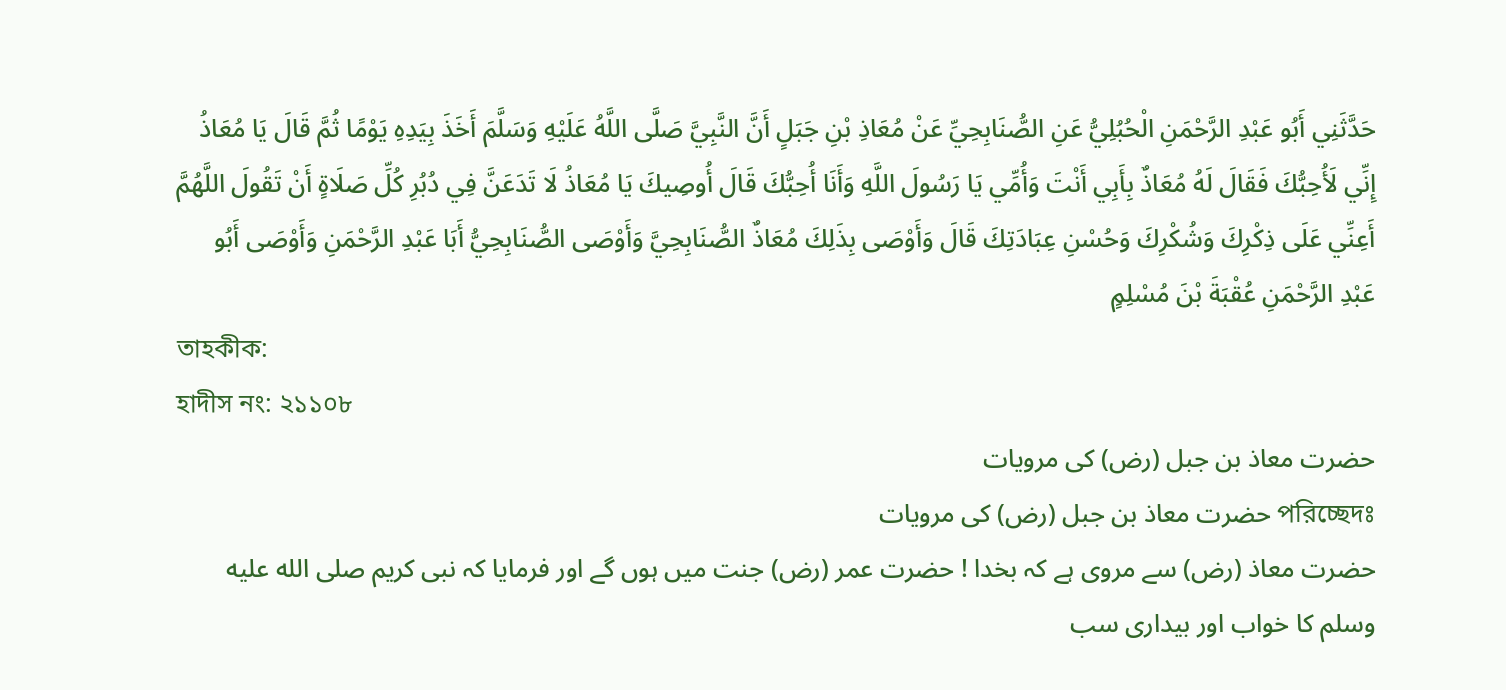حَدَّثَنِي أَبُو عَبْدِ الرَّحْمَنِ الْحُبُلِيُّ عَنِ الصُّنَابِحِيِّ عَنْ مُعَاذِ بْنِ جَبَلٍ أَنَّ النَّبِيَّ صَلَّى اللَّهُ عَلَيْهِ وَسَلَّمَ أَخَذَ بِيَدِهِ يَوْمًا ثُمَّ قَالَ يَا مُعَاذُ إِنِّي لَأُحِبُّكَ فَقَالَ لَهُ مُعَاذٌ بِأَبِي أَنْتَ وَأُمِّي يَا رَسُولَ اللَّهِ وَأَنَا أُحِبُّكَ قَالَ أُوصِيكَ يَا مُعَاذُ لَا تَدَعَنَّ فِي دُبُرِ كُلِّ صَلَاةٍ أَنْ تَقُولَ اللَّهُمَّ أَعِنِّي عَلَى ذِكْرِكَ وَشُكْرِكَ وَحُسْنِ عِبَادَتِكَ قَالَ وَأَوْصَى بِذَلِكَ مُعَاذٌ الصُّنَابِحِيَّ وَأَوْصَى الصُّنَابِحِيُّ أَبَا عَبْدِ الرَّحْمَنِ وَأَوْصَى أَبُو عَبْدِ الرَّحْمَنِ عُقْبَةَ بْنَ مُسْلِمٍ
তাহকীক:
হাদীস নং: ২১১০৮
حضرت معاذ بن جبل (رض) کی مرویات
পরিচ্ছেদঃ حضرت معاذ بن جبل (رض) کی مرویات
حضرت معاذ (رض) سے مروی ہے کہ بخدا ! حضرت عمر (رض) جنت میں ہوں گے اور فرمایا کہ نبی کریم صلى الله عليه وسلم کا خواب اور بیداری سب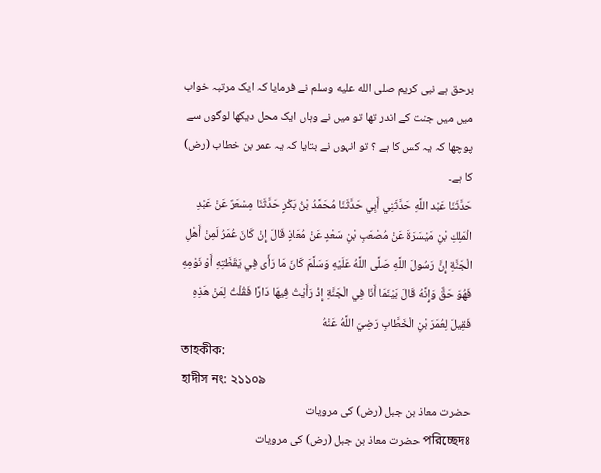برحق ہے نبی کریم صلى الله عليه وسلم نے فرمایا کہ ایک مرتبہ خواب میں میں جنت کے اندر تھا تو میں نے وہاں ایک محل دیکھا لوگوں سے پوچھا کہ یہ کس کا ہے ؟ تو انہوں نے بتایا کہ یہ عمر بن خطاب (رض) کا ہے۔
حَدَّثَنَا عَبْد اللَّهِ حَدَّثَنِي أَبِي حَدَّثَنَا مُحَمَّدُ بْنُ بَكْرٍ حَدَّثَنَا مِسْعَرٌ عَنْ عَبْدِ الْمَلِكِ بْنِ مَيْسَرَةَ عَنْ مُصْعَبِ بْنِ سَعْدٍ عَنْ مُعَاذٍ قَالَ إِنْ كَانَ عُمَرُ لَمِنْ أَهْلِ الْجَنَّةِ إِنَّ رَسُولَ اللَّهِ صَلَّى اللَّهُ عَلَيْهِ وَسَلَّمَ كَانَ مَا رَأَى فِي يَقَظَتِهِ أَوْ نَوْمِهِ فَهُوَ حَقٌّ وَإِنَّهُ قَالَ بَيْنَمَا أَنَا فِي الْجَنَّةِ إِذْ رَأَيْتُ فِيهَا دَارًا فَقُلْتُ لِمَنْ هَذِهِ فَقِيلَ لِعُمَرَ بْنِ الْخَطَّابِ رَضِيَ اللَّهُ عَنْهُ
তাহকীক:
হাদীস নং: ২১১০৯
حضرت معاذ بن جبل (رض) کی مرویات
পরিচ্ছেদঃ حضرت معاذ بن جبل (رض) کی مرویات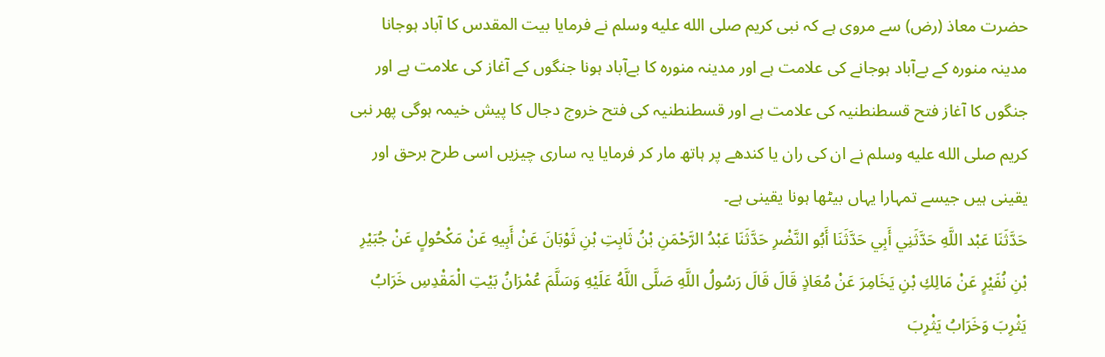حضرت معاذ (رض) سے مروی ہے کہ نبی کریم صلى الله عليه وسلم نے فرمایا بیت المقدس کا آباد ہوجانا مدینہ منورہ کے بےآباد ہوجانے کی علامت ہے اور مدینہ منورہ کا بےآباد ہونا جنگوں کے آغاز کی علامت ہے اور جنگوں کا آغاز فتح قسطنطنیہ کی علامت ہے اور قسطنطنیہ کی فتح خروج دجال کا پیش خیمہ ہوگی پھر نبی کریم صلى الله عليه وسلم نے ان کی ران یا کندھے پر ہاتھ مار کر فرمایا یہ ساری چیزیں اسی طرح برحق اور یقینی ہیں جیسے تمہارا یہاں بیٹھا ہونا یقینی ہے۔
حَدَّثَنَا عَبْد اللَّهِ حَدَّثَنِي أَبِي حَدَّثَنَا أَبُو النَّضْرِ حَدَّثَنَا عَبْدُ الرَّحْمَنِ بْنُ ثَابِتِ بْنِ ثَوْبَانَ عَنْ أَبِيهِ عَنْ مَكْحُولٍ عَنْ جُبَيْرِ بْنِ نُفَيْرٍ عَنْ مَالِكِ بْنِ يَخَامِرَ عَنْ مُعَاذٍ قَالَ قَالَ رَسُولُ اللَّهِ صَلَّى اللَّهُ عَلَيْهِ وَسَلَّمَ عُمْرَانُ بَيْتِ الْمَقْدِسِ خَرَابُ يَثْرِبَ وَخَرَابُ يَثْرِبَ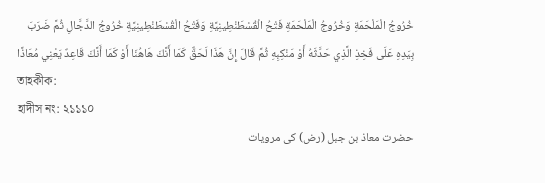خُرُوجُ الْمَلْحَمَةِ وَخُرُوجُ الْمَلْحَمَةِ فَتْحُ الْقُسْطَنْطِينِيَّةِ وَفَتْحُ الْقُسْطَنْطِينِيَّةِ خُرُوجُ الدَّجَّالِ ثُمَّ ضَرَبَ بِيَدِهِ عَلَى فَخِذِ الَّذِي حَدَّثَهُ أَوْ مَنْكِبِهِ ثُمَّ قَالَ إِنَّ هَذَا لَحَقٌّ كَمَا أَنَّكَ هَاهُنَا أَوْ كَمَا أَنَّكَ قَاعِدٌ يَعْنِي مُعَاذًا
তাহকীক:
হাদীস নং: ২১১১০
حضرت معاذ بن جبل (رض) کی مرویات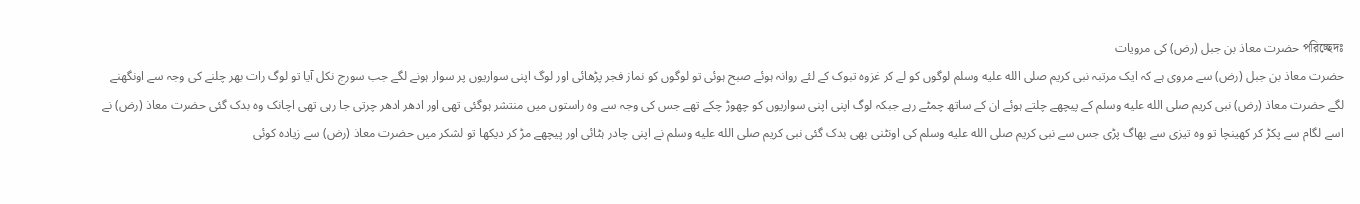পরিচ্ছেদঃ حضرت معاذ بن جبل (رض) کی مرویات
حضرت معاذ بن جبل (رض) سے مروی ہے کہ ایک مرتبہ نبی کریم صلى الله عليه وسلم لوگوں کو لے کر غزوہ تبوک کے لئے روانہ ہوئے صبح ہوئی تو لوگوں کو نماز فجر پڑھائی اور لوگ اپنی سواریوں پر سوار ہونے لگے جب سورج نکل آیا تو لوگ رات بھر چلنے کی وجہ سے اونگھنے لگے حضرت معاذ (رض) نبی کریم صلى الله عليه وسلم کے پیچھے چلتے ہوئے ان کے ساتھ چمٹے رہے جبکہ لوگ اپنی اپنی سواریوں کو چھوڑ چکے تھے جس کی وجہ سے وہ راستوں میں منتشر ہوگئی تھی اور ادھر ادھر چرتی جا رہی تھی اچانک وہ بدک گئی حضرت معاذ (رض) نے اسے لگام سے پکڑ کر کھینچا تو وہ تیزی سے بھاگ پڑی جس سے نبی کریم صلى الله عليه وسلم کی اونٹنی بھی بدک گئی نبی کریم صلى الله عليه وسلم نے اپنی چادر ہٹائی اور پیچھے مڑ کر دیکھا تو لشکر میں حضرت معاذ (رض) سے زیادہ کوئی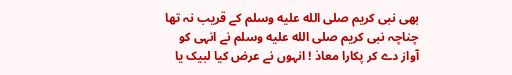بھی نبی کریم صلى الله عليه وسلم کے قریب نہ تھا چناچہ نبی کریم صلى الله عليه وسلم نے انہی کو آواز دے کر پکارا معاذ ! انہوں نے عرض کیا لبیک یا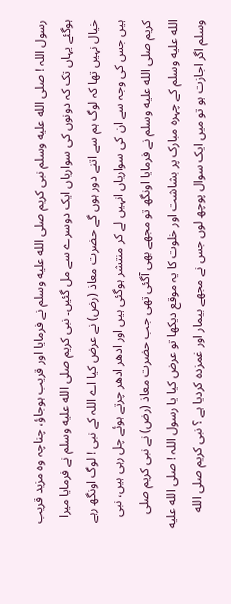رسول اللہ ! صلى الله عليه وسلم نبی کریم صلى الله عليه وسلم نے فرمایا اور قریب ہوجاؤ، چناچہ وہ مزید قریب ہوگئے یہاں تک کہ دونوں کی سواریاں ایک دوسرے سے مل گئیں۔ نبی کریم صلى الله عليه وسلم نے فرمایا میرا خیال نہیں تھا کہ لوگ ہم سے اتنے دور ہوں گے حضرت معاذ (رض) نے عرض کیا اے اللہ کے نبی ! لوگ اونگھ رہے ہیں جس کی وجہ سے ان کی سواریاں انہیں لے کر منتشر ہوگئی ہیں اور ادھر ادھر چرتے ہوئے چل رہی ہیں، نبی کریم صلى الله عليه وسلم نے فرمایا اونگھ تو مجھے بھی آگئی تھی جب حضرت معاذ (رض) نے نبی کریم صلى الله عليه وسلم کے چہرہ مبارک پر بشاشت اور خلوت کا یہ موقع دیکھا تو عرض کیا یا رسول اللہ ! صلى الله عليه وسلم اگر اجازت ہو تو میں ایک سوال پوچھ لوں جس نے مجھے بیمار اور غمزدہ کردیا ہے ؟ نبی کریم صلى الله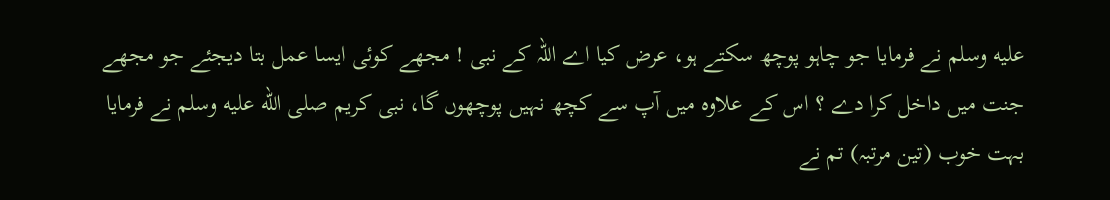عليه وسلم نے فرمایا جو چاہو پوچھ سکتے ہو، عرض کیا اے اللہ کے نبی ! مجھے کوئی ایسا عمل بتا دیجئے جو مجھے جنت میں داخل کرا دے ؟ اس کے علاوہ میں آپ سے کچھ نہیں پوچھوں گا، نبی کریم صلى الله عليه وسلم نے فرمایا بہت خوب (تین مرتبہ) تم نے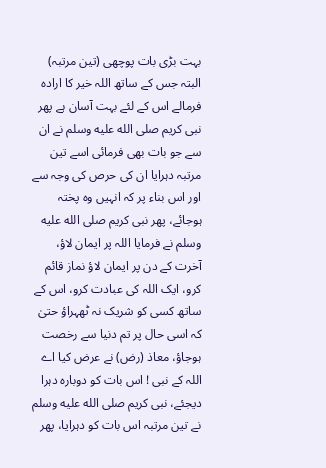بہت بڑی بات پوچھی (تین مرتبہ) البتہ جس کے ساتھ اللہ خیر کا ارادہ فرمالے اس کے لئے بہت آسان ہے پھر نبی کریم صلى الله عليه وسلم نے ان سے جو بات بھی فرمائی اسے تین مرتبہ دہرایا ان کی حرص کی وجہ سے اور اس بناء پر کہ انہیں وہ پختہ ہوجائے، پھر نبی کریم صلى الله عليه وسلم نے فرمایا اللہ پر ایمان لاؤ، آخرت کے دن پر ایمان لاؤ نماز قائم کرو، ایک اللہ کی عبادت کرو، اس کے ساتھ کسی کو شریک نہ ٹھہراؤ حتیٰ کہ اسی حال پر تم دنیا سے رخصت ہوجاؤ، معاذ (رض) نے عرض کیا اے اللہ کے نبی ! اس بات کو دوبارہ دہرا دیجئے، نبی کریم صلى الله عليه وسلم نے تین مرتبہ اس بات کو دہرایا، پھر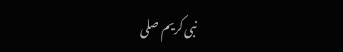نبی کریم صلى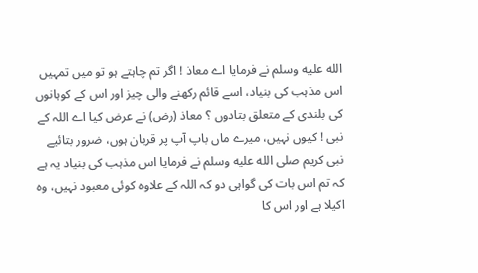الله عليه وسلم نے فرمایا اے معاذ ! اگر تم چاہتے ہو تو میں تمہیں اس مذہب کی بنیاد، اسے قائم رکھنے والی چیز اور اس کے کوہانوں کی بلندی کے متعلق بتادوں ؟ معاذ (رض) نے عرض کیا اے اللہ کے نبی ! کیوں نہیں، میرے ماں باپ آپ پر قربان ہوں، ضرور بتائیے نبی کریم صلى الله عليه وسلم نے فرمایا اس مذہب کی بنیاد یہ ہے کہ تم اس بات کی گواہی دو کہ اللہ کے علاوہ کوئی معبود نہیں، وہ اکیلا ہے اور اس کا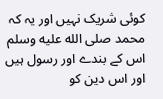کوئی شریک نہیں اور یہ کہ محمد صلى الله عليه وسلم اس کے بندے اور رسول ہیں اور اس دین کو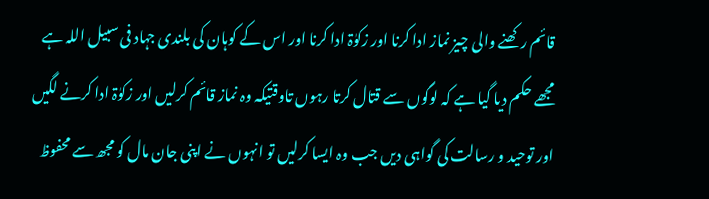قائم رکھنے والی چیز نماز ادا کرنا اور زکوٰۃ ادا کرنا اور اس کے کوہان کی بلندی جہاد فی سبیل اللہ ہے مجھے حکم دیا گیا ہے کہ لوگوں سے قتال کرتا رہوں تاوقتیکہ وہ نماز قائم کرلیں اور زکوٰۃ ادا کرنے لگیں اور توحید و رسالت کی گواہی دیں جب وہ ایسا کرلیں تو انہوں نے اپنی جان مال کو مجھ سے محفوظ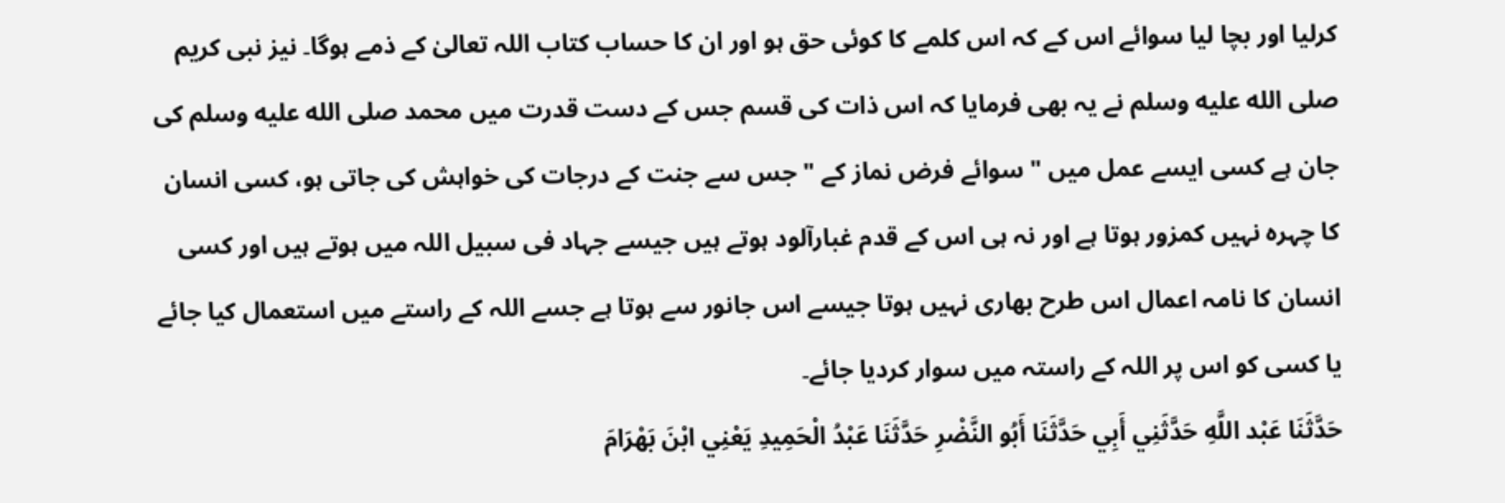کرلیا اور بچا لیا سوائے اس کے کہ اس کلمے کا کوئی حق ہو اور ان کا حساب کتاب اللہ تعالیٰ کے ذمے ہوگا۔ نیز نبی کریم صلى الله عليه وسلم نے یہ بھی فرمایا کہ اس ذات کی قسم جس کے دست قدرت میں محمد صلى الله عليه وسلم کی جان ہے کسی ایسے عمل میں " سوائے فرض نماز کے " جس سے جنت کے درجات کی خواہش کی جاتی ہو، کسی انسان کا چہرہ نہیں کمزور ہوتا ہے اور نہ ہی اس کے قدم غبارآلود ہوتے ہیں جیسے جہاد فی سبیل اللہ میں ہوتے ہیں اور کسی انسان کا نامہ اعمال اس طرح بھاری نہیں ہوتا جیسے اس جانور سے ہوتا ہے جسے اللہ کے راستے میں استعمال کیا جائے یا کسی کو اس پر اللہ کے راستہ میں سوار کردیا جائے۔
حَدَّثَنَا عَبْد اللَّهِ حَدَّثَنِي أَبِي حَدَّثَنَا أَبُو النَّضْرِ حَدَّثَنَا عَبْدُ الْحَمِيدِ يَعْنِي ابْنَ بَهْرَامَ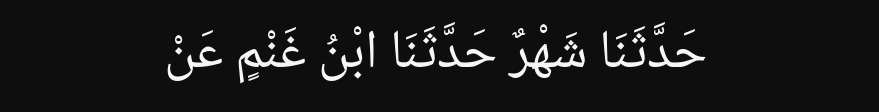حَدَّثَنَا شَهْرٌ حَدَّثَنَا ابْنُ غَنْمٍ عَنْ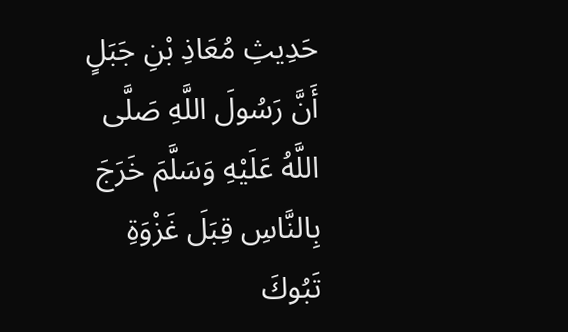حَدِيثِ مُعَاذِ بْنِ جَبَلٍ أَنَّ رَسُولَ اللَّهِ صَلَّى اللَّهُ عَلَيْهِ وَسَلَّمَ خَرَجَ بِالنَّاسِ قِبَلَ غَزْوَةِ تَبُوكَ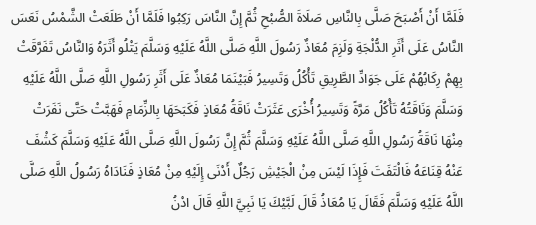فَلَمَّا أَنْ أَصْبَحَ صَلَّى بِالنَّاسِ صَلَاةَ الصُّبْحِ ثُمَّ إِنَّ النَّاسَ رَكِبُوا فَلَمَّا أَنْ طَلَعَتْ الشَّمْسُ نَعَسَ النَّاسُ عَلَى أَثَرِ الدُّلْجَةِ وَلَزِمَ مُعَاذٌ رَسُولَ اللَّهِ صَلَّى اللَّهُ عَلَيْهِ وَسَلَّمَ يَتْلُو أَثَرَهُ وَالنَّاسُ تَفَرَّقَتْ بِهِمْ رِكَابُهُمْ عَلَى جَوَادِّ الطَّرِيقِ تَأْكُلُ وَتَسِيرُ فَبَيْنَمَا مُعَاذٌ عَلَى أَثَرِ رَسُولِ اللَّهِ صَلَّى اللَّهُ عَلَيْهِ وَسَلَّمَ وَنَاقَتُهُ تَأْكُلُ مَرَّةً وَتَسِيرُ أُخْرَى عَثَرَتْ نَاقَةُ مُعَاذٍ فَكَبَحَهَا بِالزِّمَامِ فَهَبَّتْ حَتَّى نَفَرَتْ مِنْهَا نَاقَةُ رَسُولِ اللَّهِ صَلَّى اللَّهُ عَلَيْهِ وَسَلَّمَ ثُمَّ إِنَّ رَسُولَ اللَّهِ صَلَّى اللَّهُ عَلَيْهِ وَسَلَّمَ كَشْفَ عَنْهُ قِنَاعَهُ فَالْتَفَتَ فَإِذَا لَيْسَ مِنْ الْجَيْشِ رَجُلٌ أَدْنَى إِلَيْهِ مِنْ مُعَاذٍ فَنَادَاهُ رَسُولُ اللَّهِ صَلَّى اللَّهُ عَلَيْهِ وَسَلَّمَ فَقَالَ يَا مُعَاذُ قَالَ لَبَّيْكَ يَا نَبِيَّ اللَّهِ قَالَ ادْنُ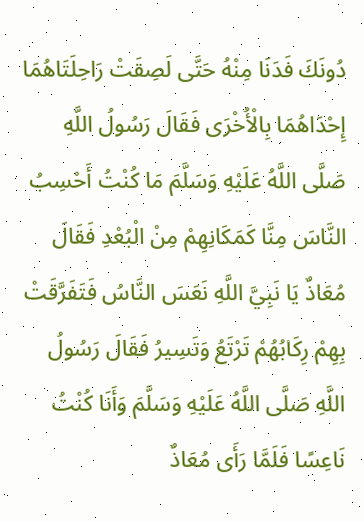دُونَكَ فَدَنَا مِنْهُ حَتَّى لَصِقَتْ رَاحِلَتَاهُمَا إِحْدَاهُمَا بِالْأُخْرَى فَقَالَ رَسُولُ اللَّهِ صَلَّى اللَّهُ عَلَيْهِ وَسَلَّمَ مَا كُنْتُ أَحْسِبُ النَّاسَ مِنَّا كَمَكَانِهِمْ مِنْ الْبُعْدِ فَقَالَ مُعَاذٌ يَا نَبِيَّ اللَّهِ نَعَسَ النَّاسُ فَتَفَرَّقَتْ بِهِمْ رِكَابُهُمْ تَرْتَعُ وَتَسِيرُ فَقَالَ رَسُولُ اللَّهِ صَلَّى اللَّهُ عَلَيْهِ وَسَلَّمَ وَأَنَا كُنْتُ نَاعِسًا فَلَمَّا رَأَى مُعَاذٌ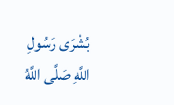بُشْرَى رَسُولِ اللَّهِ صَلَّى اللَّهُ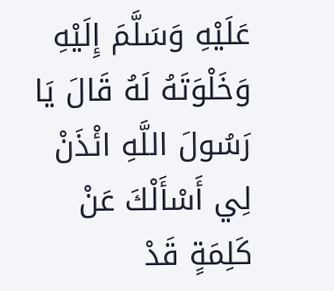عَلَيْهِ وَسَلَّمَ إِلَيْهِ وَخَلْوَتَهُ لَهُ قَالَ يَا رَسُولَ اللَّهِ ائْذَنْ لِي أَسْأَلْكَ عَنْ كَلِمَةٍ قَدْ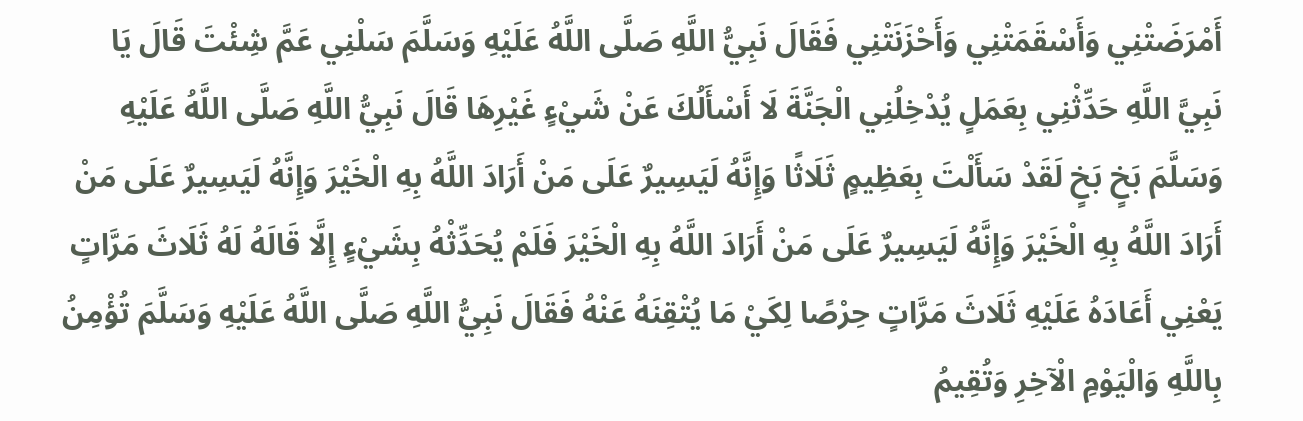أَمْرَضَتْنِي وَأَسْقَمَتْنِي وَأَحْزَنَتْنِي فَقَالَ نَبِيُّ اللَّهِ صَلَّى اللَّهُ عَلَيْهِ وَسَلَّمَ سَلْنِي عَمَّ شِئْتَ قَالَ يَا نَبِيَّ اللَّهِ حَدِّثْنِي بِعَمَلٍ يُدْخِلُنِي الْجَنَّةَ لَا أَسْأَلُكَ عَنْ شَيْءٍ غَيْرِهَا قَالَ نَبِيُّ اللَّهِ صَلَّى اللَّهُ عَلَيْهِ وَسَلَّمَ بَخٍ بَخٍ لَقَدْ سَأَلْتَ بِعَظِيمٍ ثَلَاثًا وَإِنَّهُ لَيَسِيرٌ عَلَى مَنْ أَرَادَ اللَّهُ بِهِ الْخَيْرَ وَإِنَّهُ لَيَسِيرٌ عَلَى مَنْ أَرَادَ اللَّهُ بِهِ الْخَيْرَ وَإِنَّهُ لَيَسِيرٌ عَلَى مَنْ أَرَادَ اللَّهُ بِهِ الْخَيْرَ فَلَمْ يُحَدِّثْهُ بِشَيْءٍ إِلَّا قَالَهُ لَهُ ثَلَاثَ مَرَّاتٍ يَعْنِي أَعَادَهُ عَلَيْهِ ثَلَاثَ مَرَّاتٍ حِرْصًا لِكَيْ مَا يُتْقِنَهُ عَنْهُ فَقَالَ نَبِيُّ اللَّهِ صَلَّى اللَّهُ عَلَيْهِ وَسَلَّمَ تُؤْمِنُ بِاللَّهِ وَالْيَوْمِ الْآخِرِ وَتُقِيمُ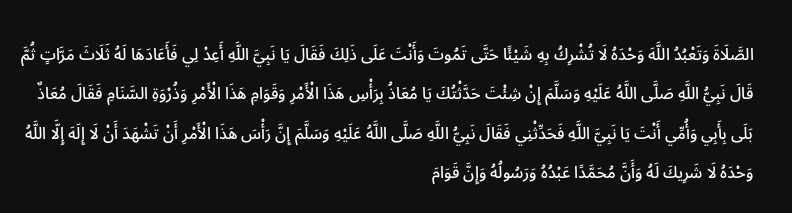الصَّلَاةَ وَتَعْبُدُ اللَّهَ وَحْدَهُ لَا تُشْرِكُ بِهِ شَيْئًا حَتَّى تَمُوتَ وَأَنْتَ عَلَى ذَلِكَ فَقَالَ يَا نَبِيَّ اللَّهِ أَعِدْ لِي فَأَعَادَهَا لَهُ ثَلَاثَ مَرَّاتٍ ثُمَّ قَالَ نَبِيُّ اللَّهِ صَلَّى اللَّهُ عَلَيْهِ وَسَلَّمَ إِنْ شِئْتَ حَدَّثْتُكَ يَا مُعَاذُ بِرَأْسِ هَذَا الْأَمْرِ وَقَوَامِ هَذَا الْأَمْرِ وَذُرْوَةِ السَّنَامِ فَقَالَ مُعَاذٌ بَلَى بِأَبِي وَأُمِّي أَنْتَ يَا نَبِيَّ اللَّهِ فَحَدِّثْنِي فَقَالَ نَبِيُّ اللَّهِ صَلَّى اللَّهُ عَلَيْهِ وَسَلَّمَ إِنَّ رَأْسَ هَذَا الْأَمْرِ أَنْ تَشْهَدَ أَنْ لَا إِلَهَ إِلَّا اللَّهُ وَحْدَهُ لَا شَرِيكَ لَهُ وَأَنَّ مُحَمَّدًا عَبْدُهُ وَرَسُولُهُ وَإِنَّ قَوَامَ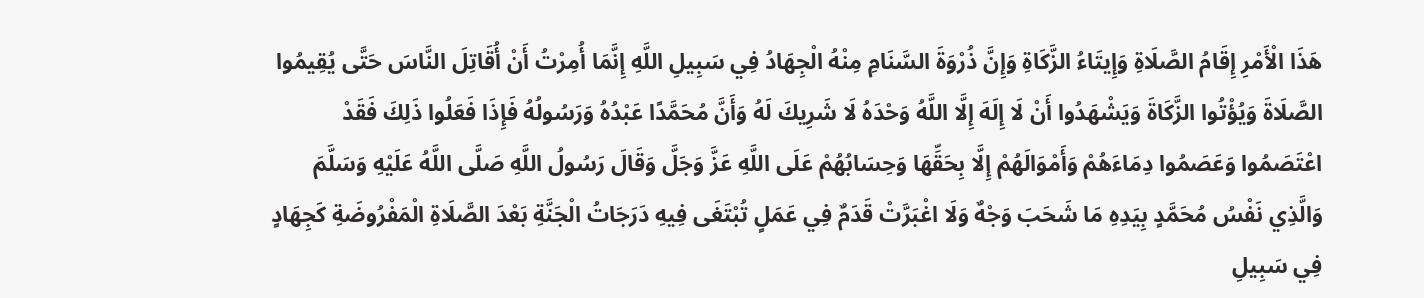هَذَا الْأَمْرِ إِقَامُ الصَّلَاةِ وَإِيتَاءُ الزَّكَاةِ وَإِنَّ ذُرْوَةَ السَّنَامِ مِنْهُ الْجِهَادُ فِي سَبِيلِ اللَّهِ إِنَّمَا أُمِرْتُ أَنْ أُقَاتِلَ النَّاسَ حَتَّى يُقِيمُوا الصَّلَاةَ وَيُؤْتُوا الزَّكَاةَ وَيَشْهَدُوا أَنْ لَا إِلَهَ إِلَّا اللَّهُ وَحْدَهُ لَا شَرِيكَ لَهُ وَأَنَّ مُحَمَّدًا عَبْدُهُ وَرَسُولُهُ فَإِذَا فَعَلُوا ذَلِكَ فَقَدْ اعْتَصَمُوا وَعَصَمُوا دِمَاءَهُمْ وَأَمْوَالَهُمْ إِلَّا بِحَقِّهَا وَحِسَابُهُمْ عَلَى اللَّهِ عَزَّ وَجَلَّ وَقَالَ رَسُولُ اللَّهِ صَلَّى اللَّهُ عَلَيْهِ وَسَلَّمَ وَالَّذِي نَفْسُ مُحَمَّدٍ بِيَدِهِ مَا شَحَبَ وَجْهٌ وَلَا اغْبَرَّتْ قَدَمٌ فِي عَمَلٍ تُبْتَغَى فِيهِ دَرَجَاتُ الْجَنَّةِ بَعْدَ الصَّلَاةِ الْمَفْرُوضَةِ كَجِهَادٍ فِي سَبِيلِ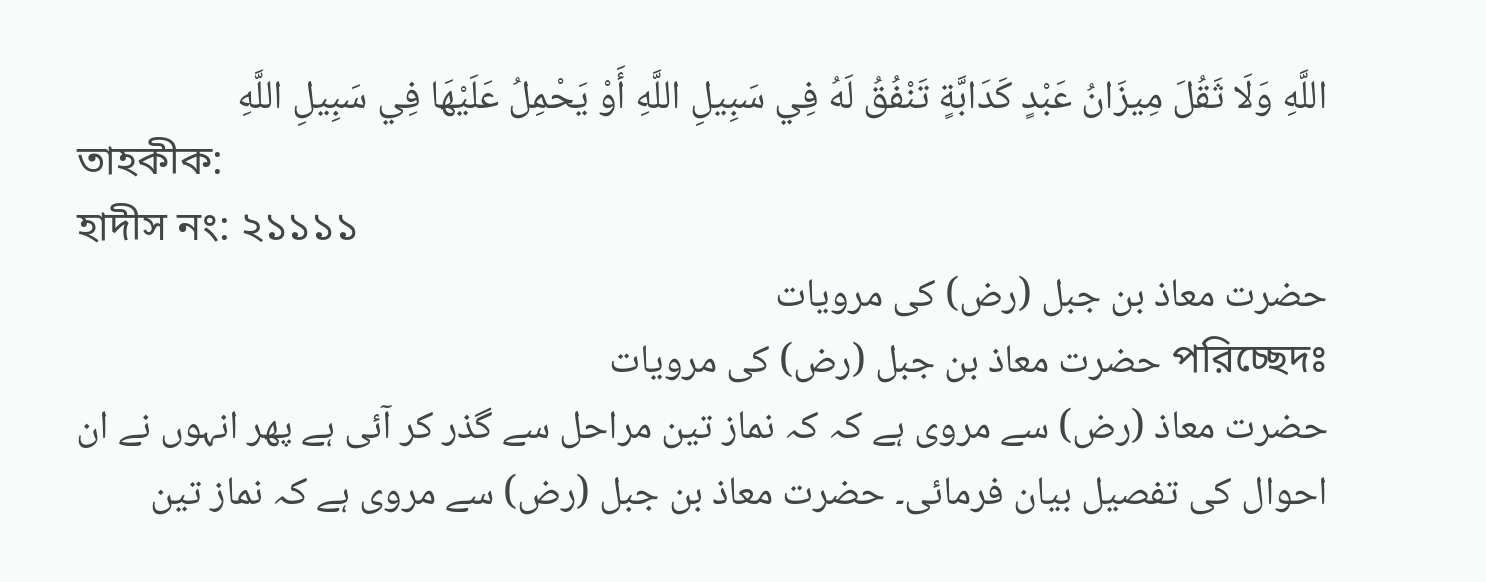اللَّهِ وَلَا ثَقُلَ مِيزَانُ عَبْدٍ كَدَابَّةٍ تَنْفُقُ لَهُ فِي سَبِيلِ اللَّهِ أَوْ يَحْمِلُ عَلَيْهَا فِي سَبِيلِ اللَّهِ
তাহকীক:
হাদীস নং: ২১১১১
حضرت معاذ بن جبل (رض) کی مرویات
পরিচ্ছেদঃ حضرت معاذ بن جبل (رض) کی مرویات
حضرت معاذ (رض) سے مروی ہے کہ کہ نماز تین مراحل سے گذر کر آئی ہے پھر انہوں نے ان احوال کی تفصیل بیان فرمائی۔ حضرت معاذ بن جبل (رض) سے مروی ہے کہ نماز تین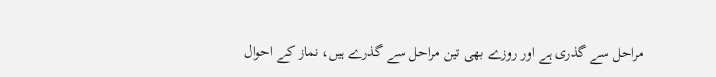مراحل سے گذری ہے اور روزے بھی تین مراحل سے گذرے ہیں، نماز کے احوال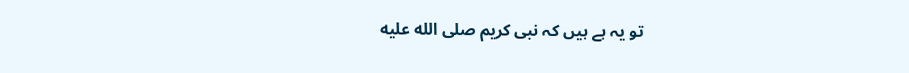تو یہ ہے ہیں کہ نبی کریم صلى الله عليه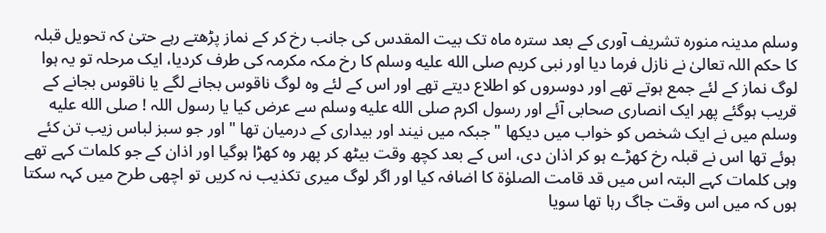وسلم مدینہ منورہ تشریف آوری کے بعد سترہ ماہ تک بیت المقدس کی جانب رخ کر کے نماز پڑھتے رہے حتیٰ کہ تحویل قبلہ کا حکم اللہ تعالیٰ نے نازل فرما دیا اور نبی کریم صلى الله عليه وسلم کا رخ مکہ مکرمہ کی طرف کردیا، ایک مرحلہ تو یہ ہوا لوگ نماز کے لئے جمع ہوتے تھے اور دوسروں کو اطلاع دیتے تھے اور اس کے لئے وہ لوگ ناقوس بجانے لگے یا ناقوس بجانے کے قریب ہوگئے پھر ایک انصاری صحابی آئے اور رسول اکرم صلى الله عليه وسلم سے عرض کیا یا رسول اللہ ! صلى الله عليه وسلم میں نے ایک شخص کو خواب میں دیکھا " جبکہ میں نیند اور بیداری کے درمیان تھا " اور جو سبز لباس زیب تن کئے ہوئے تھا اس نے قبلہ رخ کھڑے ہو کر اذان دی، اس کے بعد کچھ وقت بیٹھ کر پھر وہ کھڑا ہوگیا اور اذان کے جو کلمات کہے تھے وہی کلمات کہے البتہ اس میں قد قامت الصلوٰۃ کا اضافہ کیا اور اگر لوگ میری تکذیب نہ کریں تو اچھی طرح میں کہہ سکتا ہوں کہ میں اس وقت جاگ رہا تھا سویا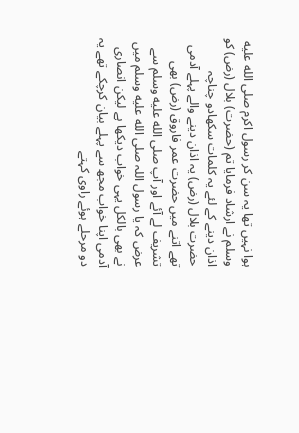ہوا نہیں تھا یہ سن کر رسول اکرم صلى الله عليه وسلم نے ارشاد فرمایا تم (حضرت) بلال (رض) کو اذان دینے کے لئے یہ کلمات سکھادو چناچہ حضرت بلال (رض) یہ اذان دینے والے پہلے آدمی تھے اتنے میں حضرت عمر فاروق (رض) بھی تشریف لے آئے اور آپ صلى الله عليه وسلم سے عرض کہ یا رسول اللہ صلى الله عليه وسلم میں نے بھی بالکل یہی خواب دیکھا ہے لیکن انصاری آدمی اپنا خواب مجھ سے پہلے بیان کرچکے تھے یہ دو مرحلے ہوئے راوی کہتے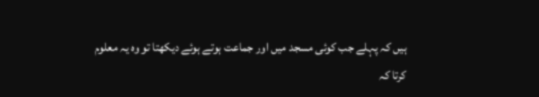ہیں کہ پہلے جب کوئی مسجد میں اور جماعت ہوتے ہوئے دیکھتا تو وہ یہ معلوم کرتا کہ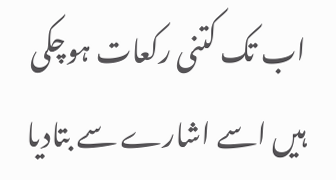اب تک کتنی رکعات ہوچکی ہیں اسے اشارے سے بتادیا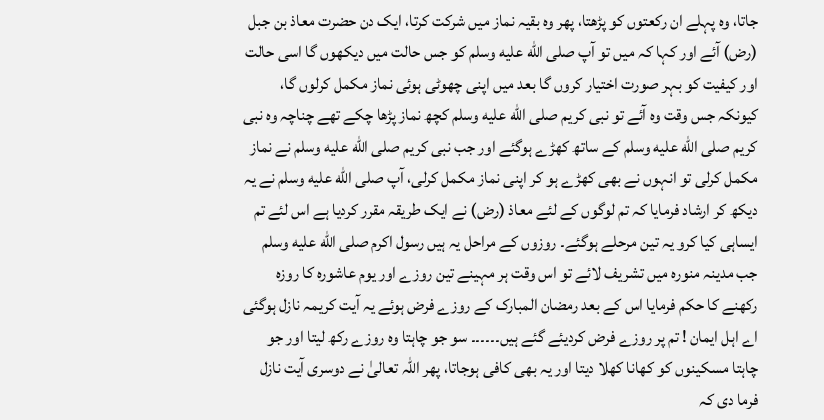جاتا، وہ پہلے ان رکعتوں کو پڑھتا، پھر وہ بقیہ نماز میں شرکت کرتا، ایک دن حضرت معاذ بن جبل (رض) آئے اور کہا کہ میں تو آپ صلى الله عليه وسلم کو جس حالت میں دیکھوں گا اسی حالت اور کیفیت کو بہر صورت اختیار کروں گا بعد میں اپنی چھوٹی ہوئی نماز مکمل کرلوں گا، کیونکہ جس وقت وہ آئے تو نبی کریم صلى الله عليه وسلم کچھ نماز پڑھا چکے تھے چناچہ وہ نبی کریم صلى الله عليه وسلم کے ساتھ کھڑے ہوگئے اور جب نبی کریم صلى الله عليه وسلم نے نماز مکمل کرلی تو انہوں نے بھی کھڑے ہو کر اپنی نماز مکمل کرلی، آپ صلى الله عليه وسلم نے یہ دیکھ کر ارشاد فرمایا کہ تم لوگوں کے لئے معاذ (رض) نے ایک طریقہ مقرر کردیا ہے اس لئے تم ایساہی کیا کرو یہ تین مرحلے ہوگئے۔ روزوں کے مراحل یہ ہیں رسول اکرم صلى الله عليه وسلم جب مدینہ منورہ میں تشریف لائے تو اس وقت ہر مہینے تین روزے اور یوم عاشورہ کا روزہ رکھنے کا حکم فرمایا اس کے بعد رمضان المبارک کے روزے فرض ہوئے یہ آیت کریمہ نازل ہوگئی اے اہل ایمان ! تم پر روزے فرض کردیئے گئے ہیں۔۔۔۔۔۔ سو جو چاہتا وہ روزے رکھ لیتا اور جو چاہتا مسکینوں کو کھانا کھلا دیتا اور یہ بھی کافی ہوجاتا، پھر اللہ تعالیٰ نے دوسری آیت نازل فرما دی کہ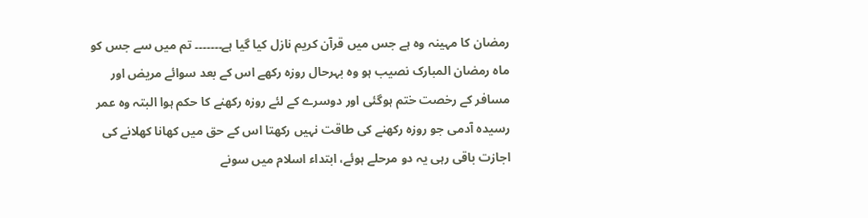رمضان کا مہینہ وہ ہے جس میں قرآن کریم نازل کیا گیا ہے۔۔۔۔۔۔۔ تم میں سے جس کو ماہ رمضان المبارک نصیب ہو وہ بہرحال روزہ رکھے اس کے بعد سوائے مریض اور مسافر کے رخصت ختم ہوگئی اور دوسرے کے لئے روزہ رکھنے کا حکم ہوا البتہ وہ عمر رسیدہ آدمی جو روزہ رکھنے کی طاقت نہیں رکھتا اس کے حق میں کھانا کھلانے کی اجازت باقی رہی یہ دو مرحلے ہوئے، ابتداء اسلام میں سونے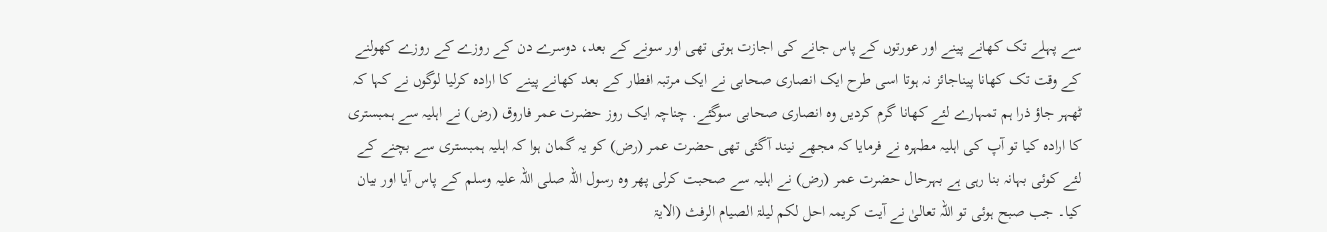سے پہلے تک کھانے پینے اور عورتوں کے پاس جانے کی اجازت ہوتی تھی اور سونے کے بعد، دوسرے دن کے روزے کے روزے کھولنے کے وقت تک کھانا پیناجائز نہ ہوتا اسی طرح ایک انصاری صحابی نے ایک مرتبہ افطار کے بعد کھانے پینے کا ارادہ کرلیا لوگوں نے کہا کہ ٹھہر جاؤ ذرا ہم تمہارے لئے کھانا گرم کردیں وہ انصاری صحابی سوگئے. چناچہ ایک روز حضرت عمر فاروق (رض) نے اہلیہ سے ہمبستری کا ارادہ کیا تو آپ کی اہلیہ مطہرہ نے فرمایا کہ مجھے نیند آگئی تھی حضرت عمر (رض) کو یہ گمان ہوا کہ اہلیہ ہمبستری سے بچنے کے لئے کوئی بہانہ بنا رہی ہے بہرحال حضرت عمر (رض) نے اہلیہ سے صحبت کرلی پھر وہ رسول اللہ صلی اللہ علیہ وسلم کے پاس آیا اور بیان کیا۔ جب صبح ہوئی تو اللہ تعالیٰ نے آیت کریمہ احل لکم لیلۃ الصیام الرفث (الایۃ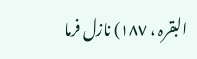البقرہ ، ١٨٧) نازل فرما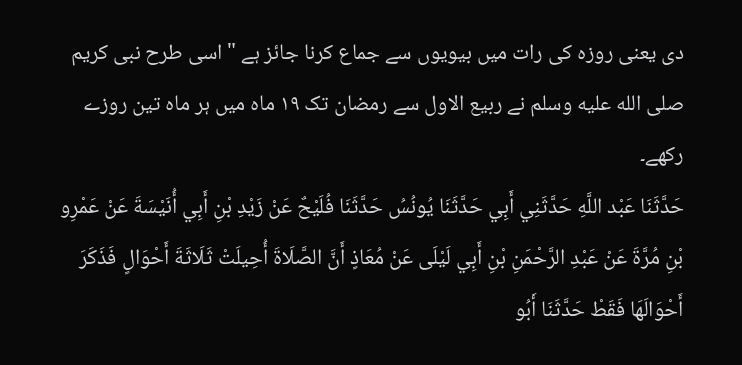دی یعنی روزہ کی رات میں بیویوں سے جماع کرنا جائز ہے " اسی طرح نبی کریم صلى الله عليه وسلم نے ربیع الاول سے رمضان تک ١٩ ماہ میں ہر ماہ تین روزے رکھے۔
حَدَّثَنَا عَبْد اللَّهِ حَدَّثَنِي أَبِي حَدَّثَنَا يُونُسُ حَدَّثَنَا فُلَيْحٌ عَنْ زَيْدِ بْنِ أَبِي أُنَيْسَةَ عَنْ عَمْرِو بْنِ مُرَّةَ عَنْ عَبْدِ الرَّحْمَنِ بْنِ أَبِي لَيْلَى عَنْ مُعَاذٍ أَنَّ الصَّلَاةَ أُحِيلَتْ ثَلَاثَةَ أَحْوَالٍ فَذَكَرَ أَحْوَالَهَا فَقَطْ حَدَّثَنَا أَبُو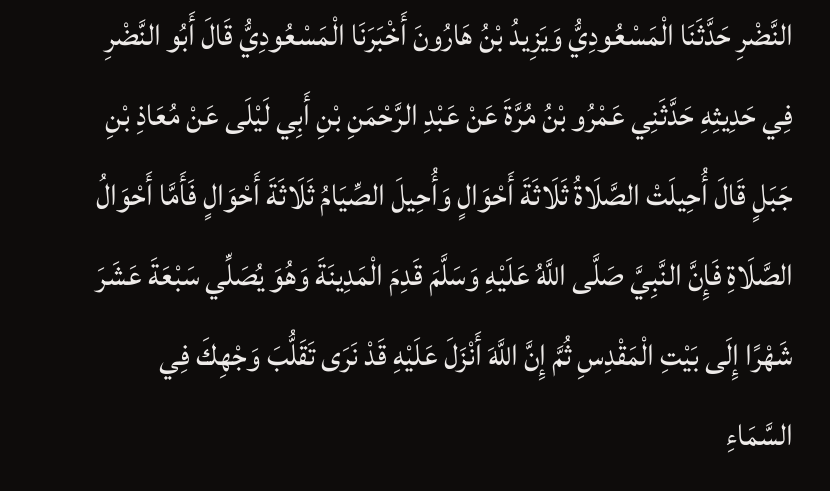النَّضْرِ حَدَّثَنَا الْمَسْعُودِيُّ وَيَزِيدُ بْنُ هَارُونَ أَخْبَرَنَا الْمَسْعُودِيُّ قَالَ أَبُو النَّضْرِ فِي حَدِيثِهِ حَدَّثَنِي عَمْرُو بْنُ مُرَّةَ عَنْ عَبْدِ الرَّحْمَنِ بْنِ أَبِي لَيْلَى عَنْ مُعَاذِ بْنِ جَبَلٍ قَالَ أُحِيلَتْ الصَّلَاةُ ثَلَاثَةَ أَحْوَالٍ وَأُحِيلَ الصِّيَامُ ثَلَاثَةَ أَحْوَالٍ فَأَمَّا أَحْوَالُ الصَّلَاةِ فَإِنَّ النَّبِيَّ صَلَّى اللَّهُ عَلَيْهِ وَسَلَّمَ قَدِمَ الْمَدِينَةَ وَهُوَ يُصَلِّي سَبْعَةَ عَشَرَ شَهْرًا إِلَى بَيْتِ الْمَقْدِسِ ثُمَّ إِنَّ اللَّهَ أَنْزَلَ عَلَيْهِ قَدْ نَرَى تَقَلُّبَ وَجْهِكَ فِي السَّمَاءِ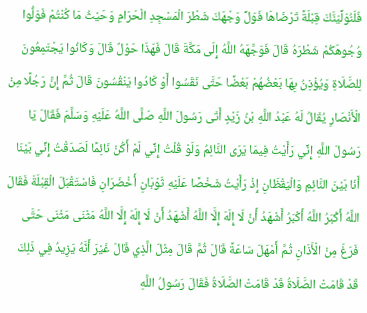فَلَنُوَلِّيَنَّكَ قِبْلَةً تَرْضَاهَا فَوَلِّ وَجْهَكَ شَطْرَ الْمَسْجِدِ الْحَرَامِ وَحَيْثُ مَا كُنْتُمْ فَوَلُّوا وُجُوهَكُمْ شَطْرَهُ قَالَ فَوَجَّهَهُ اللَّهُ إِلَى مَكَّةَ قَالَ فَهَذَا حَوْلٌ قَالَ وَكَانُوا يَجْتَمِعُونَ لِلصَّلَاةِ وَيُؤْذِنُ بِهَا بَعْضُهُمْ بَعْضًا حَتَّى نَقَسُوا أَوْ كَادُوا يَنْقُسُونَ قَالَ ثُمَّ إِنَّ رَجُلًا مِنْ الْأَنْصَارِ يُقَالُ لَهُ عَبْدُ اللَّهِ بْنُ زَيْدٍ أَتَى رَسُولَ اللَّهِ صَلَّى اللَّهُ عَلَيْهِ وَسَلَّمَ فَقَالَ يَا رَسُولَ اللَّهِ إِنِّي رَأَيْتُ فِيمَا يَرَى النَّائِمُ وَلَوْ قُلْتُ إِنِّي لَمْ أَكُنْ نَائِمًا لَصَدَقْتُ إِنِّي بَيْنَا أَنَا بَيْنَ النَّائِمِ وَالْيَقْظَانِ إِذْ رَأَيْتُ شَخْصًا عَلَيْهِ ثَوْبَانِ أَخْضَرَانِ فَاسْتَقْبَلَ الْقِبْلَةَ فَقَالَ اللَّهُ أَكْبَرُ اللَّهُ أَكْبَرُ أَشْهَدُ أَنْ لَا إِلَهَ إِلَّا اللَّهُ أَشْهَدُ أَنْ لَا إِلَهَ إِلَّا اللَّهُ مَثْنَى مَثْنَى حَتَّى فَرَغَ مِنْ الْأَذَانِ ثُمَّ أَمْهَلَ سَاعَةً قَالَ ثُمَّ قَالَ مِثْلَ الَّذِي قَالَ غَيْرَ أَنَّهُ يَزِيدُ فِي ذَلِكَ قَدْ قَامَتْ الصَّلَاةُ قَدْ قَامَتْ الصَّلَاةُ فَقَالَ رَسُولُ اللَّهِ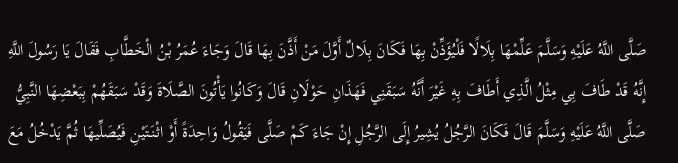صَلَّى اللَّهُ عَلَيْهِ وَسَلَّمَ عَلِّمْهَا بِلَالًا فَلْيُؤَذِّنْ بِهَا فَكَانَ بِلَالٌ أَوَّلَ مَنْ أَذَّنَ بِهَا قَالَ وَجَاءَ عُمَرُ بْنُ الْخَطَّابِ فَقَالَ يَا رَسُولَ اللَّهِ إِنَّهُ قَدْ طَافَ بِي مِثْلُ الَّذِي أَطَافَ بِهِ غَيْرَ أَنَّهُ سَبَقَنِي فَهَذَانِ حَوْلَانِ قَالَ وَكَانُوا يَأْتُونَ الصَّلَاةَ وَقَدْ سَبَقَهُمْ بِبَعْضِهَا النَّبِيُّ صَلَّى اللَّهُ عَلَيْهِ وَسَلَّمَ قَالَ فَكَانَ الرَّجُلُ يُشِيرُ إِلَى الرَّجُلِ إِنْ جَاءَ كَمْ صَلَّى فَيَقُولُ وَاحِدَةً أَوْ اثْنَتَيْنِ فَيُصَلِّيهَا ثُمَّ يَدْخُلُ مَعَ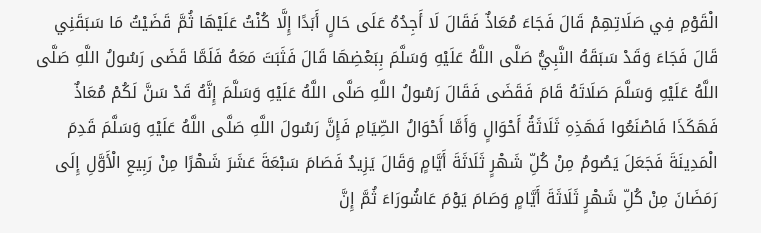الْقَوْمِ فِي صَلَاتِهِمْ قَالَ فَجَاءَ مُعَاذٌ فَقَالَ لَا أَجِدُهُ عَلَى حَالٍ أَبَدًا إِلَّا كُنْتُ عَلَيْهَا ثُمَّ قَضَيْتُ مَا سَبَقَنِي قَالَ فَجَاءَ وَقَدْ سَبَقَهُ النَّبِيُّ صَلَّى اللَّهُ عَلَيْهِ وَسَلَّمَ بِبَعْضِهَا قَالَ فَثَبَتَ مَعَهُ فَلَمَّا قَضَى رَسُولُ اللَّهِ صَلَّى اللَّهُ عَلَيْهِ وَسَلَّمَ صَلَاتَهُ قَامَ فَقَضَى فَقَالَ رَسُولُ اللَّهِ صَلَّى اللَّهُ عَلَيْهِ وَسَلَّمَ إِنَّهُ قَدْ سَنَّ لَكُمْ مُعَاذٌ فَهَكَذَا فَاصْنَعُوا فَهَذِهِ ثَلَاثَةُ أَحْوَالٍ وَأَمَّا أَحْوَالُ الصِّيَامِ فَإِنَّ رَسُولَ اللَّهِ صَلَّى اللَّهُ عَلَيْهِ وَسَلَّمَ قَدِمَ الْمَدِينَةَ فَجَعَلَ يَصُومُ مِنْ كُلِّ شَهْرٍ ثَلَاثَةَ أَيَّامٍ وَقَالَ يَزِيدُ فَصَامَ سَبْعَةَ عَشَرَ شَهْرًا مِنْ رَبِيعِ الْأَوَّلِ إِلَى رَمَضَانَ مِنْ كُلِّ شَهْرٍ ثَلَاثَةَ أَيَّامٍ وَصَامَ يَوْمَ عَاشُورَاءَ ثُمَّ إِنَّ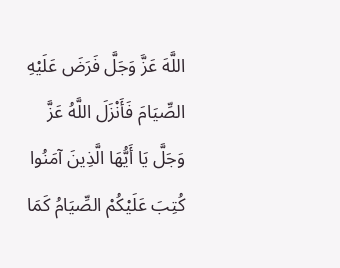اللَّهَ عَزَّ وَجَلَّ فَرَضَ عَلَيْهِ الصِّيَامَ فَأَنْزَلَ اللَّهُ عَزَّ وَجَلَّ يَا أَيُّهَا الَّذِينَ آمَنُوا كُتِبَ عَلَيْكُمْ الصِّيَامُ كَمَا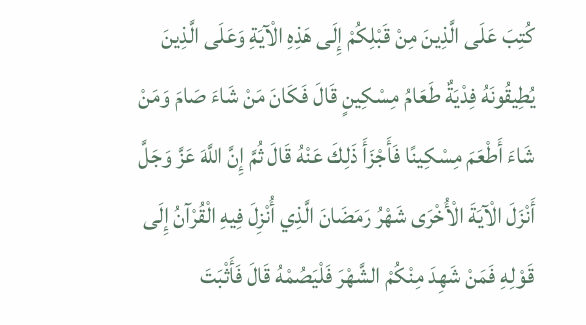كُتِبَ عَلَى الَّذِينَ مِنْ قَبْلِكُمْ إِلَى هَذِهِ الْآيَةِ وَعَلَى الَّذِينَ يُطِيقُونَهُ فِدْيَةٌ طَعَامُ مِسْكِينٍ قَالَ فَكَانَ مَنْ شَاءَ صَامَ وَمَنْ شَاءَ أَطْعَمَ مِسْكِينًا فَأَجْزَأَ ذَلِكَ عَنْهُ قَالَ ثُمَّ إِنَّ اللَّهَ عَزَّ وَجَلَّ أَنْزَلَ الْآيَةَ الْأُخْرَى شَهْرُ رَمَضَانَ الَّذِي أُنْزِلَ فِيهِ الْقُرْآنُ إِلَى قَوْلِهِ فَمَنْ شَهِدَ مِنْكُمْ الشَّهْرَ فَلْيَصُمْهُ قَالَ فَأَثْبَتَ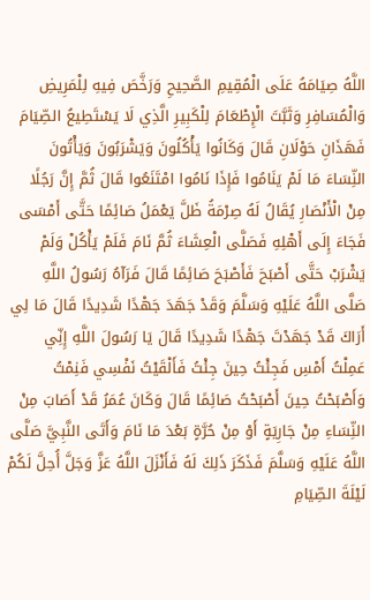اللَّهُ صِيَامَهُ عَلَى الْمُقِيمِ الصَّحِيحِ وَرَخَّصَ فِيهِ لِلْمَرِيضِ وَالْمُسَافِرِ وَثَبَّتَ الْإِطْعَامَ لِلْكَبِيرِ الَّذِي لَا يَسْتَطِيعُ الصِّيَامَ فَهَذَانِ حَوْلَانِ قَالَ وَكَانُوا يَأْكُلُونَ وَيَشْرَبُونَ وَيَأْتُونَ النِّسَاءَ مَا لَمْ يَنَامُوا فَإِذَا نَامُوا امْتَنَعُوا قَالَ ثُمَّ إِنَّ رَجُلًا مِنْ الْأَنْصَارِ يُقَالُ لَهُ صِرْمَةُ ظَلَّ يَعْمَلُ صَائِمًا حَتَّى أَمْسَى فَجَاءَ إِلَى أَهْلِهِ فَصَلَّى الْعِشَاءَ ثُمَّ نَامَ فَلَمْ يَأْكُلْ وَلَمْ يَشْرَبْ حَتَّى أَصْبَحَ فَأَصْبَحَ صَائِمًا قَالَ فَرَآهُ رَسُولُ اللَّهِ صَلَّى اللَّهُ عَلَيْهِ وَسَلَّمَ وَقَدْ جَهَدَ جَهْدًا شَدِيدًا قَالَ مَا لِي أَرَاكَ قَدْ جَهَدْتَ جَهْدًا شَدِيدًا قَالَ يَا رَسُولَ اللَّهِ إِنِّي عَمِلْتُ أَمْسِ فَجِئْتُ حِينَ جِئْتُ فَأَلْقَيْتُ نَفْسِي فَنِمْتُ وَأَصْبَحْتُ حِينَ أَصْبَحْتُ صَائِمًا قَالَ وَكَانَ عُمَرُ قَدْ أَصَابَ مِنْ النِّسَاءِ مِنْ جَارِيَةٍ أَوْ مِنْ حُرَّةٍ بَعْدَ مَا نَامَ وَأَتَى النَّبِيَّ صَلَّى اللَّهُ عَلَيْهِ وَسَلَّمَ فَذَكَرَ ذَلِكَ لَهُ فَأَنْزَلَ اللَّهُ عَزَّ وَجَلَّ أُحِلَّ لَكُمْ لَيْلَةَ الصِّيَامِ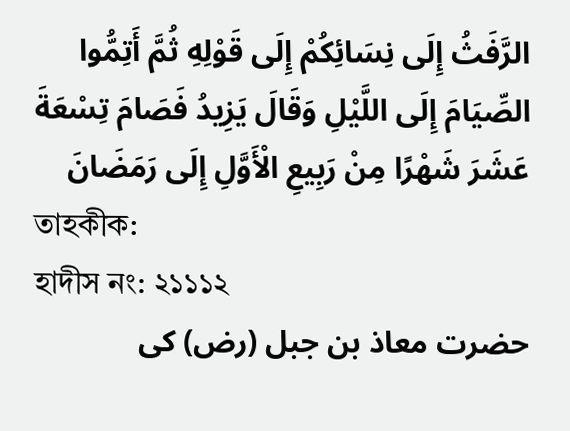الرَّفَثُ إِلَى نِسَائِكُمْ إِلَى قَوْلِهِ ثُمَّ أَتِمُّوا الصِّيَامَ إِلَى اللَّيْلِ وَقَالَ يَزِيدُ فَصَامَ تِسْعَةَ عَشَرَ شَهْرًا مِنْ رَبِيعِ الْأَوَّلِ إِلَى رَمَضَانَ
তাহকীক:
হাদীস নং: ২১১১২
حضرت معاذ بن جبل (رض) کی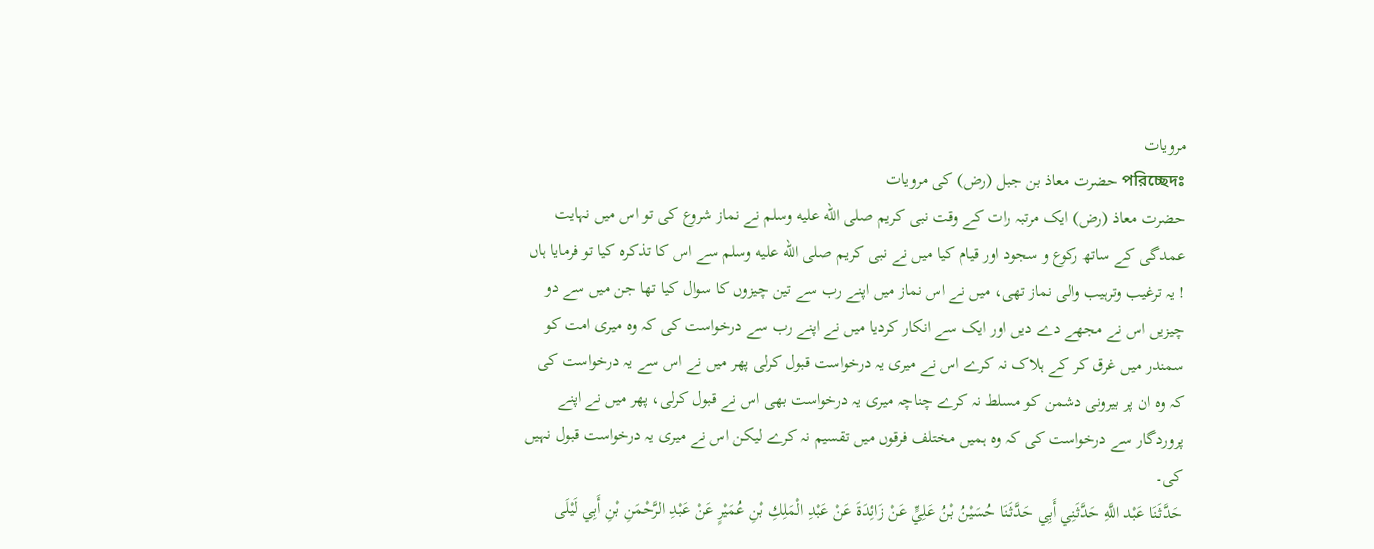مرویات
পরিচ্ছেদঃ حضرت معاذ بن جبل (رض) کی مرویات
حضرت معاذ (رض) ایک مرتبہ رات کے وقت نبی کریم صلى الله عليه وسلم نے نماز شروع کی تو اس میں نہایت عمدگی کے ساتھ رکوع و سجود اور قیام کیا میں نے نبی کریم صلى الله عليه وسلم سے اس کا تذکرہ کیا تو فرمایا ہاں ! یہ ترغیب وترہیب والی نماز تھی، میں نے اس نماز میں اپنے رب سے تین چیزوں کا سوال کیا تھا جن میں سے دو چیزیں اس نے مجھے دے دیں اور ایک سے انکار کردیا میں نے اپنے رب سے درخواست کی کہ وہ میری امت کو سمندر میں غرق کر کے ہلاک نہ کرے اس نے میری یہ درخواست قبول کرلی پھر میں نے اس سے یہ درخواست کی کہ وہ ان پر بیرونی دشمن کو مسلط نہ کرے چناچہ میری یہ درخواست بھی اس نے قبول کرلی، پھر میں نے اپنے پروردگار سے درخواست کی کہ وہ ہمیں مختلف فرقوں میں تقسیم نہ کرے لیکن اس نے میری یہ درخواست قبول نہیں کی۔
حَدَّثَنَا عَبْد اللَّهِ حَدَّثَنِي أَبِي حَدَّثَنَا حُسَيْنُ بْنُ عَلِيٍّ عَنْ زَائِدَةَ عَنْ عَبْدِ الْمَلِكِ بْنِ عُمَيْرٍ عَنْ عَبْدِ الرَّحْمَنِ بْنِ أَبِي لَيْلَى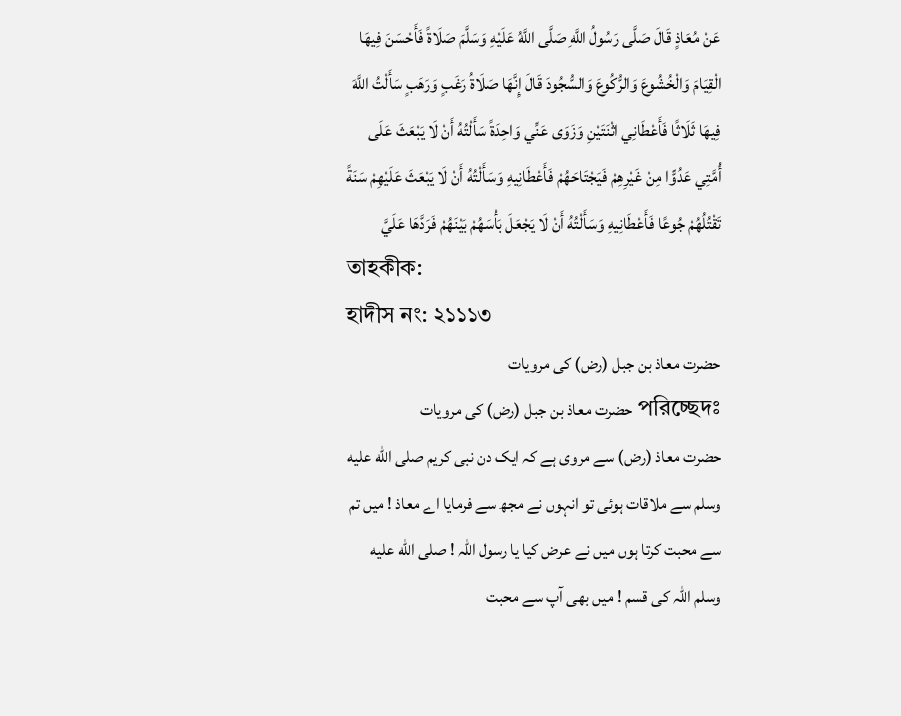عَنْ مُعَاذٍ قَالَ صَلَّى رَسُولُ اللَّهِ صَلَّى اللَّهُ عَلَيْهِ وَسَلَّمَ صَلَاةً فَأَحْسَنَ فِيهَا الْقِيَامَ وَالْخُشُوعَ وَالرُّكُوعَ وَالسُّجُودَ قَالَ إِنَّهَا صَلَاةُ رَغَبٍ وَرَهَبٍ سَأَلْتُ اللَّهَ فِيهَا ثَلَاثًا فَأَعْطَانِي اثْنَتَيْنِ وَزَوَى عَنِّي وَاحِدَةً سَأَلْتُهُ أَنْ لَا يَبْعَثَ عَلَى أُمَّتِي عَدُوًّا مِنْ غَيْرِهِمْ فَيَجْتَاحَهُمْ فَأَعْطَانِيهِ وَسَأَلْتُهُ أَنْ لَا يَبْعَثَ عَلَيْهِمْ سَنَةً تَقْتُلُهُمْ جُوعًا فَأَعْطَانِيهِ وَسَأَلْتُهُ أَنْ لَا يَجْعَلَ بَأْسَهُمْ بَيْنَهُمْ فَرَدَّهَا عَلَيَّ
তাহকীক:
হাদীস নং: ২১১১৩
حضرت معاذ بن جبل (رض) کی مرویات
পরিচ্ছেদঃ حضرت معاذ بن جبل (رض) کی مرویات
حضرت معاذ (رض) سے مروی ہے کہ ایک دن نبی کریم صلى الله عليه وسلم سے ملاقات ہوئی تو انہوں نے مجھ سے فرمایا اے معاذ ! میں تم سے محبت کرتا ہوں میں نے عرض کیا یا رسول اللہ ! صلى الله عليه وسلم اللہ کی قسم ! میں بھی آپ سے محبت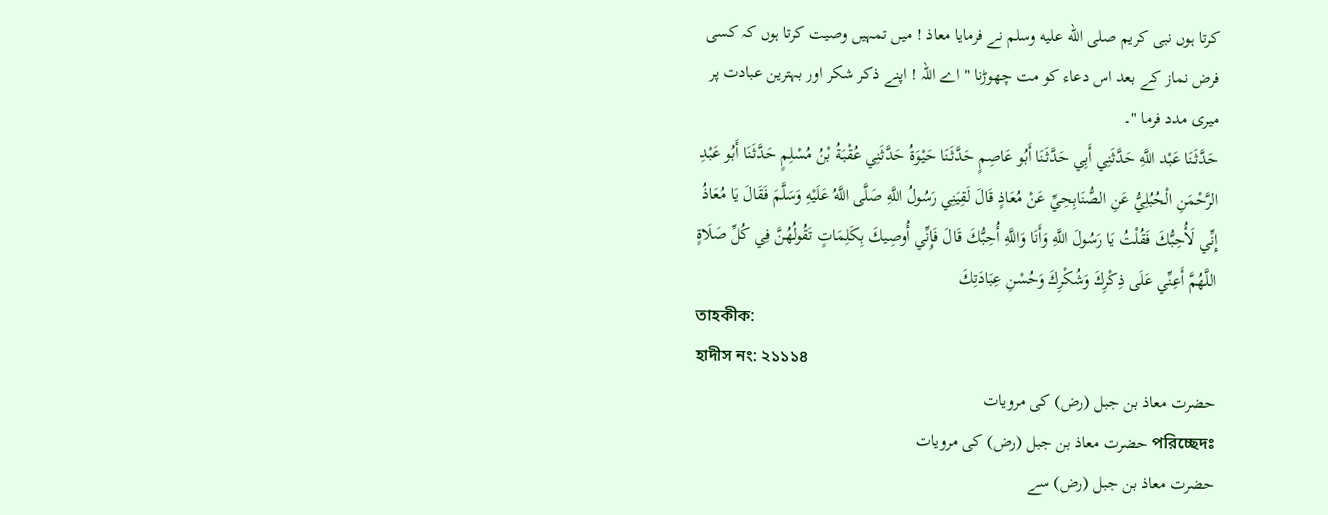کرتا ہوں نبی کریم صلى الله عليه وسلم نے فرمایا معاذ ! میں تمہیں وصیت کرتا ہوں کہ کسی فرض نماز کے بعد اس دعاء کو مت چھوڑنا " اے اللہ ! اپنے ذکر شکر اور بہترین عبادت پر میری مدد فرما "۔
حَدَّثَنَا عَبْد اللَّهِ حَدَّثَنِي أَبِي حَدَّثَنَا أَبُو عَاصِمٍ حَدَّثَنَا حَيْوَةُ حَدَّثَنِي عُقْبَةُ بْنُ مُسْلِمٍ حَدَّثَنَا أَبُو عَبْدِ الرَّحْمَنِ الْحُبُلِيُّ عَنِ الصُّنَابِحِيِّ عَنْ مُعَاذٍ قَالَ لَقِيَنِي رَسُولُ اللَّهِ صَلَّى اللَّهُ عَلَيْهِ وَسَلَّمَ فَقَالَ يَا مُعَاذُ إِنِّي لَأُحِبُّكَ فَقُلْتُ يَا رَسُولَ اللَّهِ وَأَنَا وَاللَّهِ أُحِبُّكَ قَالَ فَإِنِّي أُوصِيكَ بِكَلِمَاتٍ تَقُولُهُنَّ فِي كُلِّ صَلَاةٍ اللَّهُمَّ أَعِنِّي عَلَى ذِكْرِكَ وَشُكْرِكَ وَحُسْنِ عِبَادَتِكَ
তাহকীক:
হাদীস নং: ২১১১৪
حضرت معاذ بن جبل (رض) کی مرویات
পরিচ্ছেদঃ حضرت معاذ بن جبل (رض) کی مرویات
حضرت معاذ بن جبل (رض) سے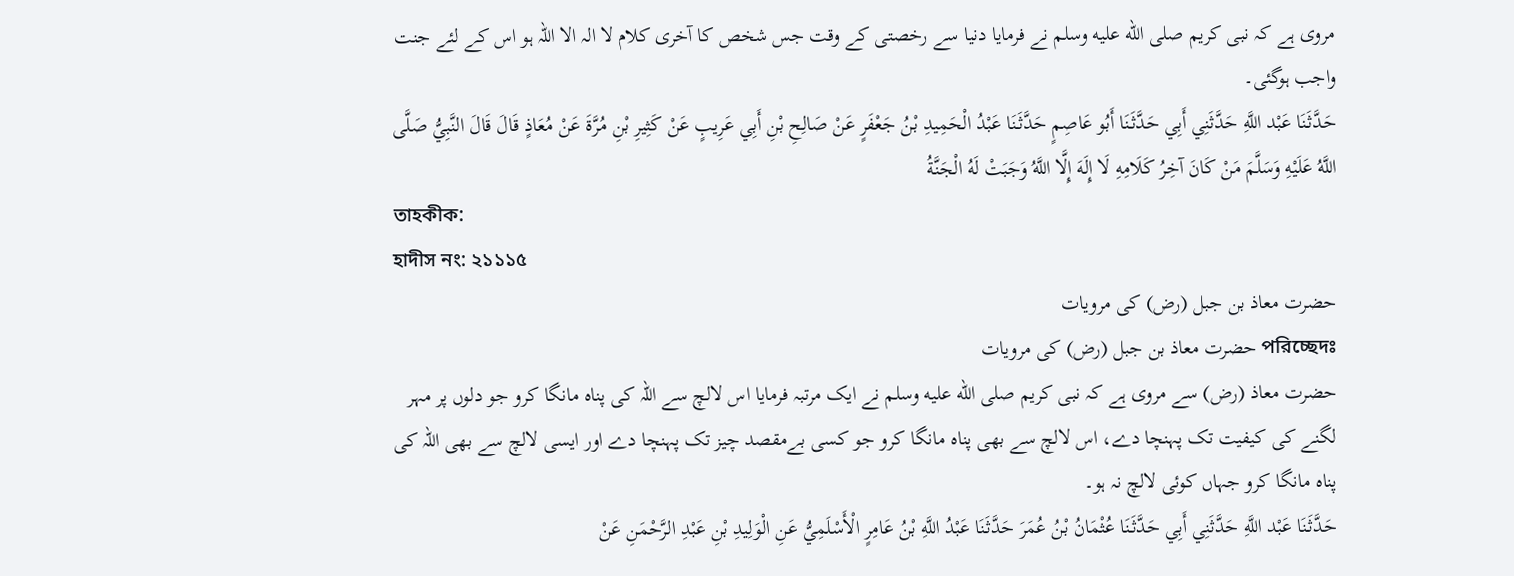مروی ہے کہ نبی کریم صلى الله عليه وسلم نے فرمایا دنیا سے رخصتی کے وقت جس شخص کا آخری کلام لا الہ الا اللہ ہو اس کے لئے جنت واجب ہوگئی۔
حَدَّثَنَا عَبْد اللَّهِ حَدَّثَنِي أَبِي حَدَّثَنَا أَبُو عَاصِمٍ حَدَّثَنَا عَبْدُ الْحَمِيدِ بْنُ جَعْفَرٍ عَنْ صَالِحِ بْنِ أَبِي عَرِيبٍ عَنْ كَثِيرِ بْنِ مُرَّةَ عَنْ مُعَاذٍ قَالَ قَالَ النَّبِيُّ صَلَّى اللَّهُ عَلَيْهِ وَسَلَّمَ مَنْ كَانَ آخِرُ كَلَامِهِ لَا إِلَهَ إِلَّا اللَّهُ وَجَبَتْ لَهُ الْجَنَّةُ
তাহকীক:
হাদীস নং: ২১১১৫
حضرت معاذ بن جبل (رض) کی مرویات
পরিচ্ছেদঃ حضرت معاذ بن جبل (رض) کی مرویات
حضرت معاذ (رض) سے مروی ہے کہ نبی کریم صلى الله عليه وسلم نے ایک مرتبہ فرمایا اس لالچ سے اللہ کی پناہ مانگا کرو جو دلوں پر مہر لگنے کی کیفیت تک پہنچا دے، اس لالچ سے بھی پناہ مانگا کرو جو کسی بےمقصد چیز تک پہنچا دے اور ایسی لالچ سے بھی اللہ کی پناہ مانگا کرو جہاں کوئی لالچ نہ ہو۔
حَدَّثَنَا عَبْد اللَّهِ حَدَّثَنِي أَبِي حَدَّثَنَا عُثْمَانُ بْنُ عُمَرَ حَدَّثَنَا عَبْدُ اللَّهِ بْنُ عَامِرٍ الْأَسْلَمِيُّ عَنِ الْوَلِيدِ بْنِ عَبْدِ الرَّحْمَنِ عَنْ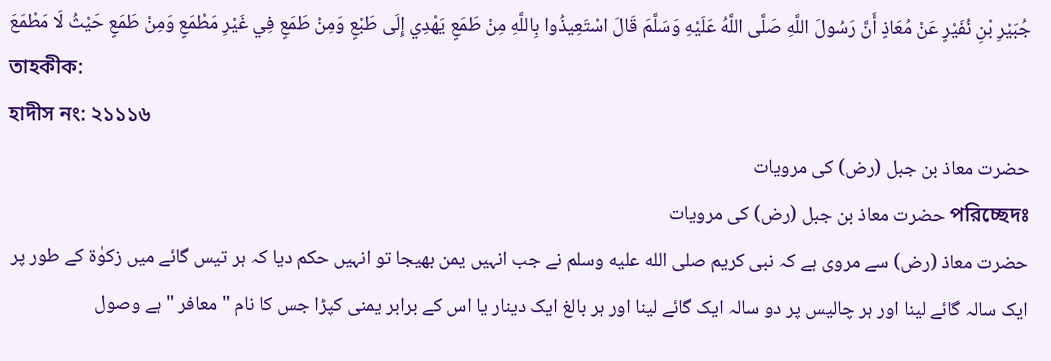جُبَيْرِ بْنِ نُفَيْرٍ عَنْ مُعَاذٍ أَنَّ رَسُولَ اللَّهِ صَلَّى اللَّهُ عَلَيْهِ وَسَلَّمَ قَالَ اسْتَعِيذُوا بِاللَّهِ مِنْ طَمَعٍ يَهْدِي إِلَى طَبْعٍ وَمِنْ طَمَعٍ فِي غَيْرِ مَطْمَعٍ وَمِنْ طَمَعٍ حَيْثُ لَا مَطْمَعَ
তাহকীক:
হাদীস নং: ২১১১৬
حضرت معاذ بن جبل (رض) کی مرویات
পরিচ্ছেদঃ حضرت معاذ بن جبل (رض) کی مرویات
حضرت معاذ (رض) سے مروی ہے کہ نبی کریم صلى الله عليه وسلم نے جب انہیں یمن بھیجا تو انہیں حکم دیا کہ ہر تیس گائے میں زکوٰۃ کے طور پر ایک سالہ گائے لینا اور ہر چالیس پر دو سالہ ایک گائے لینا اور ہر بالغ ایک دینار یا اس کے برابر یمنی کپڑا جس کا نام " معافر " ہے وصول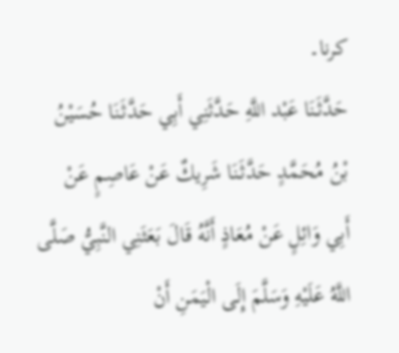کرنا۔
حَدَّثَنَا عَبْد اللَّهِ حَدَّثَنِي أَبِي حَدَّثَنَا حُسَيْنُ بْنُ مُحَمَّدٍ حَدَّثَنَا شَرِيكٌ عَنْ عَاصِمٍ عَنْ أَبِي وَائِلٍ عَنْ مُعَاذٍ أَنَّهُ قَالَ بَعَثَنِي النَّبِيُّ صَلَّى اللَّهُ عَلَيْهِ وَسَلَّمَ إِلَى الْيَمَنِ أَنْ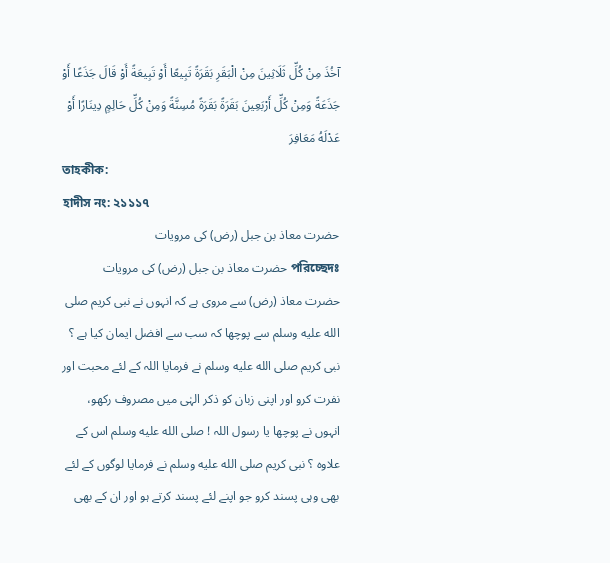آخُذَ مِنْ كُلِّ ثَلَاثِينَ مِنْ الْبَقَرِ بَقَرَةً تَبِيعًا أَوْ تَبِيعَةً أَوْ قَالَ جَذَعًا أَوْ جَذَعَةً وَمِنْ كُلِّ أَرْبَعِينَ بَقَرَةً بَقَرَةً مُسِنَّةً وَمِنْ كُلِّ حَالِمٍ دِينَارًا أَوْ عَدْلَهُ مَعَافِرَ
তাহকীক:
হাদীস নং: ২১১১৭
حضرت معاذ بن جبل (رض) کی مرویات
পরিচ্ছেদঃ حضرت معاذ بن جبل (رض) کی مرویات
حضرت معاذ (رض) سے مروی ہے کہ انہوں نے نبی کریم صلى الله عليه وسلم سے پوچھا کہ سب سے افضل ایمان کیا ہے ؟ نبی کریم صلى الله عليه وسلم نے فرمایا اللہ کے لئے محبت اور نفرت کرو اور اپنی زبان کو ذکر الہٰی میں مصروف رکھو، انہوں نے پوچھا یا رسول اللہ ! صلى الله عليه وسلم اس کے علاوہ ؟ نبی کریم صلى الله عليه وسلم نے فرمایا لوگوں کے لئے بھی وہی پسند کرو جو اپنے لئے پسند کرتے ہو اور ان کے بھی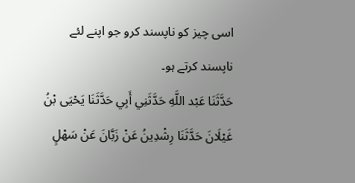اسی چیز کو ناپسند کرو جو اپنے لئے ناپسند کرتے ہو۔
حَدَّثَنَا عَبْد اللَّهِ حَدَّثَنِي أَبِي حَدَّثَنَا يَحْيَى بْنُ غَيْلَانَ حَدَّثَنَا رِشْدِينُ عَنْ زَبَّانَ عَنْ سَهْلٍ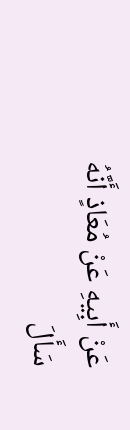عَنْ أَبِيهِ عَنْ مُعَاذٍ أَنَّهُ سَأَلَ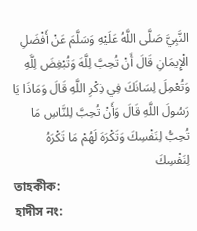النَّبِيَّ صَلَّى اللَّهُ عَلَيْهِ وَسَلَّمَ عَنْ أَفْضَلِ الْإِيمَانِ قَالَ أَنْ تُحِبَّ لِلَّهَ وَتُبْغِضَ لِلَّهِ وَتُعْمِلَ لِسَانَكَ فِي ذِكْرِ اللَّهِ قَالَ وَمَاذَا يَا رَسُولَ اللَّهِ قَالَ وَأَنْ تُحِبَّ لِلنَّاسِ مَا تُحِبُّ لِنَفْسِكَ وَتَكْرَهَ لَهُمْ مَا تَكْرَهُ لِنَفْسِكَ
তাহকীক:
হাদীস নং: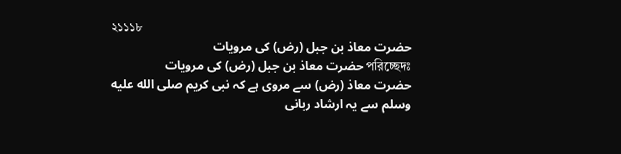২১১১৮
حضرت معاذ بن جبل (رض) کی مرویات
পরিচ্ছেদঃ حضرت معاذ بن جبل (رض) کی مرویات
حضرت معاذ (رض) سے مروی ہے کہ نبی کریم صلى الله عليه وسلم سے یہ ارشاد ربانی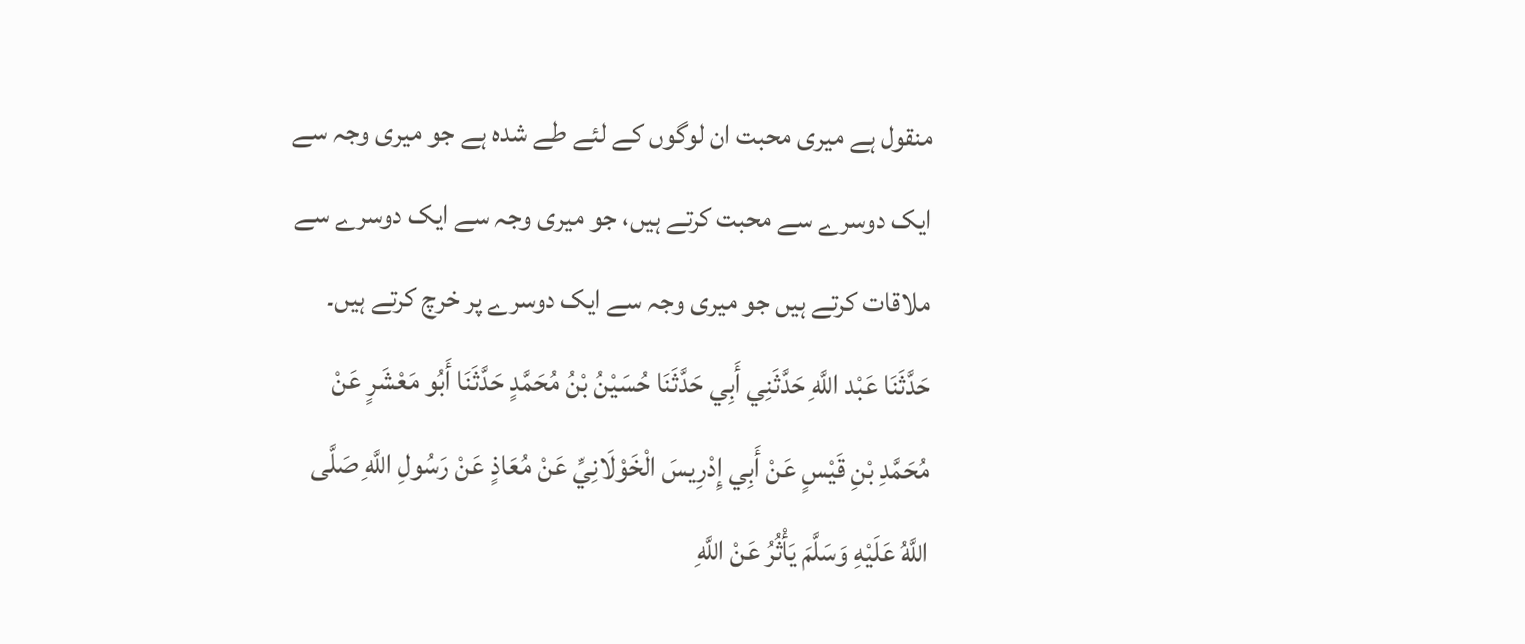منقول ہے میری محبت ان لوگوں کے لئے طے شدہ ہے جو میری وجہ سے ایک دوسرے سے محبت کرتے ہیں، جو میری وجہ سے ایک دوسرے سے ملاقات کرتے ہیں جو میری وجہ سے ایک دوسرے پر خرچ کرتے ہیں۔
حَدَّثَنَا عَبْد اللَّهِ حَدَّثَنِي أَبِي حَدَّثَنَا حُسَيْنُ بْنُ مُحَمَّدٍ حَدَّثَنَا أَبُو مَعْشَرٍ عَنْ مُحَمَّدِ بْنِ قَيْسٍ عَنْ أَبِي إِدْرِيسَ الْخَوْلَانِيِّ عَنْ مُعَاذٍ عَنْ رَسُولِ اللَّهِ صَلَّى اللَّهُ عَلَيْهِ وَسَلَّمَ يَأْثُرُ عَنْ اللَّهِ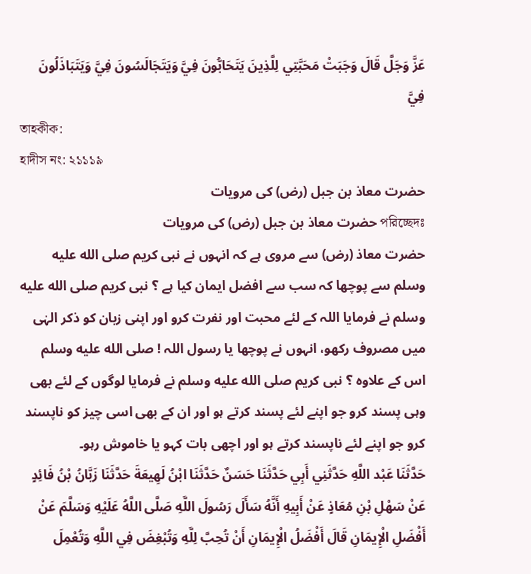عَزَّ وَجَلَّ قَالَ وَجَبَتْ مَحَبَّتِي لِلَّذِينَ يَتَحَابُّونَ فِيَّ وَيَتَجَالَسُونَ فِيَّ وَيَتَبَاذَلُونَ فِيَّ
তাহকীক:
হাদীস নং: ২১১১৯
حضرت معاذ بن جبل (رض) کی مرویات
পরিচ্ছেদঃ حضرت معاذ بن جبل (رض) کی مرویات
حضرت معاذ (رض) سے مروی ہے کہ انہوں نے نبی کریم صلى الله عليه وسلم سے پوچھا کہ سب سے افضل ایمان کیا ہے ؟ نبی کریم صلى الله عليه وسلم نے فرمایا اللہ کے لئے محبت اور نفرت کرو اور اپنی زبان کو ذکر الہٰی میں مصروف رکھو، انہوں نے پوچھا یا رسول اللہ ! صلى الله عليه وسلم اس کے علاوہ ؟ نبی کریم صلى الله عليه وسلم نے فرمایا لوگوں کے لئے بھی وہی پسند کرو جو اپنے لئے پسند کرتے ہو اور ان کے بھی اسی چیز کو ناپسند کرو جو اپنے لئے ناپسند کرتے ہو اور اچھی بات کہو یا خاموش رہو۔
حَدَّثَنَا عَبْد اللَّهِ حَدَّثَنِي أَبِي حَدَّثَنَا حَسَنٌ حَدَّثَنَا ابْنُ لَهِيعَةَ حَدَّثَنَا زَبَّانُ بْنُ فَائِدٍ عَنْ سَهْلِ بْنِ مُعَاذٍ عَنْ أَبِيهِ أَنَّهُ سَأَلَ رَسُولَ اللَّهِ صَلَّى اللَّهُ عَلَيْهِ وَسَلَّمَ عَنْ أَفْضَلِ الْإِيمَانِ قَالَ أَفْضَلُ الْإِيمَانِ أَنْ تُحِبَّ لِلَّهِ وَتُبْغِضَ فِي اللَّهِ وَتُعْمِلَ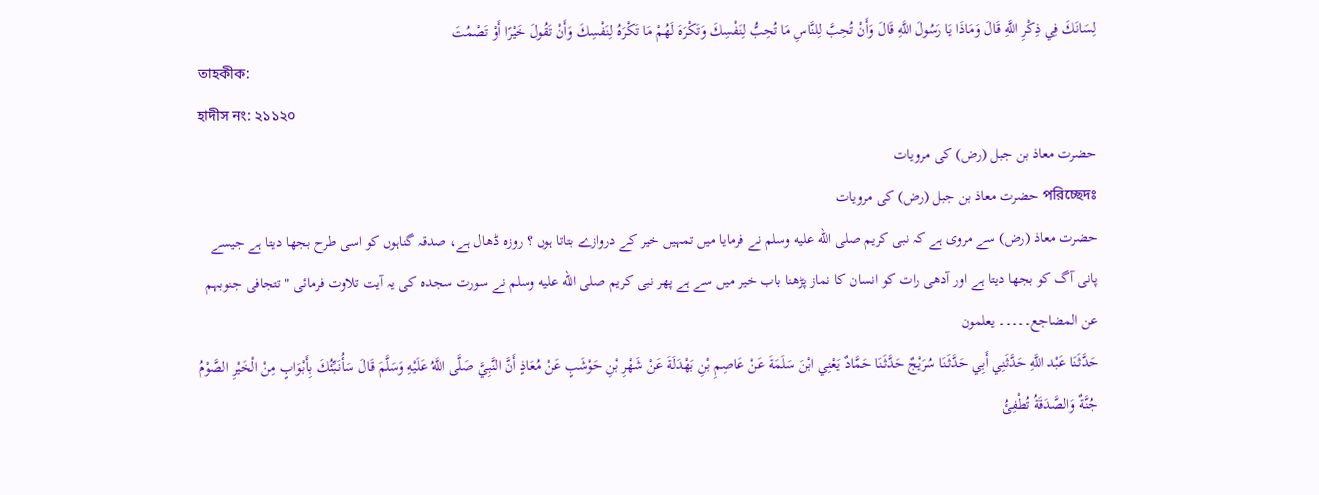لِسَانَكَ فِي ذِكْرِ اللَّهِ قَالَ وَمَاذَا يَا رَسُولَ اللَّهِ قَالَ وَأَنْ تُحِبَّ لِلنَّاسِ مَا تُحِبُّ لِنَفْسِكَ وَتَكْرَهَ لَهُمْ مَا تَكْرَهُ لِنَفْسِكَ وَأَنْ تَقُولَ خَيْرًا أَوْ تَصْمُتَ
তাহকীক:
হাদীস নং: ২১১২০
حضرت معاذ بن جبل (رض) کی مرویات
পরিচ্ছেদঃ حضرت معاذ بن جبل (رض) کی مرویات
حضرت معاذ (رض) سے مروی ہے کہ نبی کریم صلى الله عليه وسلم نے فرمایا میں تمہیں خیر کے دروازے بتاتا ہوں ؟ روزہ ڈھال ہے، صدقہ گناہوں کو اسی طرح بجھا دیتا ہے جیسے پانی آگ کو بجھا دیتا ہے اور آدھی رات کو انسان کا نماز پڑھنا باب خیر میں سے ہے پھر نبی کریم صلى الله عليه وسلم نے سورت سجدہ کی یہ آیت تلاوت فرمائی " تتجافی جنوبہم عن المضاجع۔۔۔۔۔ یعلمون
حَدَّثَنَا عَبْد اللَّهِ حَدَّثَنِي أَبِي حَدَّثَنَا سُرَيْجٌ حَدَّثَنَا حَمَّادٌ يَعْنِي ابْنَ سَلَمَةَ عَنْ عَاصِمِ بْنِ بَهْدَلَةَ عَنْ شَهْرِ بْنِ حَوْشَبٍ عَنْ مُعَاذٍ أَنَّ النَّبِيَّ صَلَّى اللَّهُ عَلَيْهِ وَسَلَّمَ قَالَ سَأُنَبِّئُكَ بِأَبْوَابٍ مِنْ الْخَيْرِ الصَّوْمُ جُنَّةٌ وَالصَّدَقَةُ تُطْفِئُ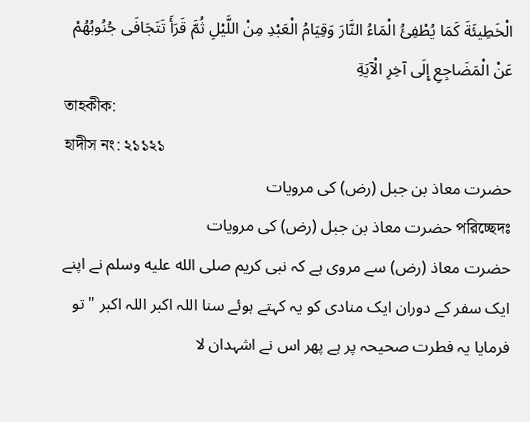الْخَطِيئَةَ كَمَا يُطْفِئُ الْمَاءُ النَّارَ وَقِيَامُ الْعَبْدِ مِنْ اللَّيْلِ ثُمَّ قَرَأَ تَتَجَافَى جُنُوبُهُمْ عَنْ الْمَضَاجِعِ إِلَى آخِرِ الْآيَةِ
তাহকীক:
হাদীস নং: ২১১২১
حضرت معاذ بن جبل (رض) کی مرویات
পরিচ্ছেদঃ حضرت معاذ بن جبل (رض) کی مرویات
حضرت معاذ (رض) سے مروی ہے کہ نبی کریم صلى الله عليه وسلم نے اپنے ایک سفر کے دوران ایک منادی کو یہ کہتے ہوئے سنا اللہ اکبر اللہ اکبر " تو فرمایا یہ فطرت صحیحہ پر ہے پھر اس نے اشہدان لا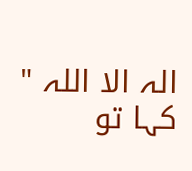الہ الا اللہ " کہا تو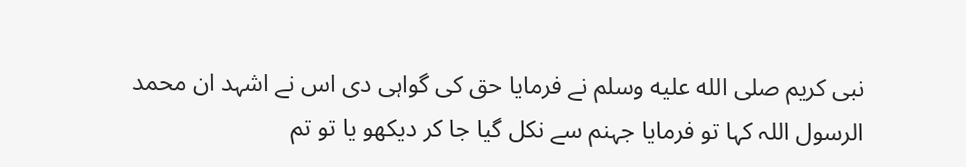نبی کریم صلى الله عليه وسلم نے فرمایا حق کی گواہی دی اس نے اشہد ان محمد الرسول اللہ کہا تو فرمایا جہنم سے نکل گیا جا کر دیکھو یا تو تم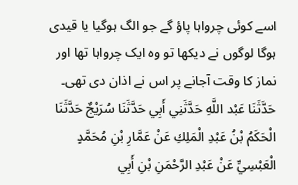اسے کوئی چرواہا پاؤ گے جو الگ ہوگیا یا قیدی ہوگا لوگوں نے دیکھا تو وہ ایک چرواہا تھا اور نماز کا وقت آجانے پر اس نے اذان دی تھی۔
حَدَّثَنَا عَبْد اللَّهِ حَدَّثَنِي أَبِي حَدَّثَنَا سُرَيْجٌ حَدَّثَنَا الْحَكَمُ بْنُ عَبْدِ الْمَلِكِ عَنْ عَمَّارِ بْنِ مُحَمَّدٍ الْعَبْسِيِّ عَنْ عَبْدِ الرَّحْمَنِ بْنِ أَبِي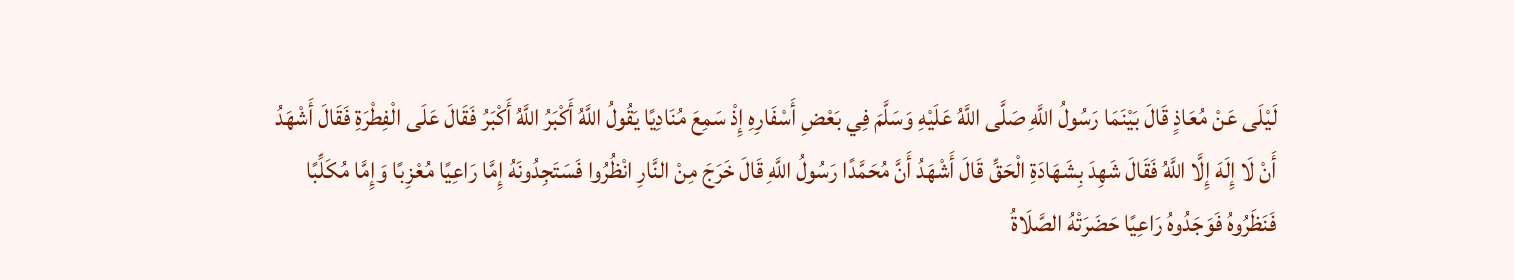لَيْلَى عَنْ مُعَاذٍ قَالَ بَيْنَمَا رَسُولُ اللَّهِ صَلَّى اللَّهُ عَلَيْهِ وَسَلَّمَ فِي بَعْضِ أَسْفَارِهِ إِذْ سَمِعَ مُنَادِيًا يَقُولُ اللَّهُ أَكْبَرُ اللَّهُ أَكْبَرُ فَقَالَ عَلَى الْفِطْرَةِ فَقَالَ أَشْهَدُ أَنْ لَا إِلَهَ إِلَّا اللَّهُ فَقَالَ شَهِدَ بِشَهَادَةِ الْحَقِّ قَالَ أَشْهَدُ أَنَّ مُحَمَّدًا رَسُولُ اللَّهِ قَالَ خَرَجَ مِنْ النَّارِ انْظُرُوا فَسَتَجِدُونَهُ إِمَّا رَاعِيًا مُعْزِبًا وَإِمَّا مُكَلِّبًا فَنَظَرُوهُ فَوَجَدُوهُ رَاعِيًا حَضَرَتْهُ الصَّلَاةُ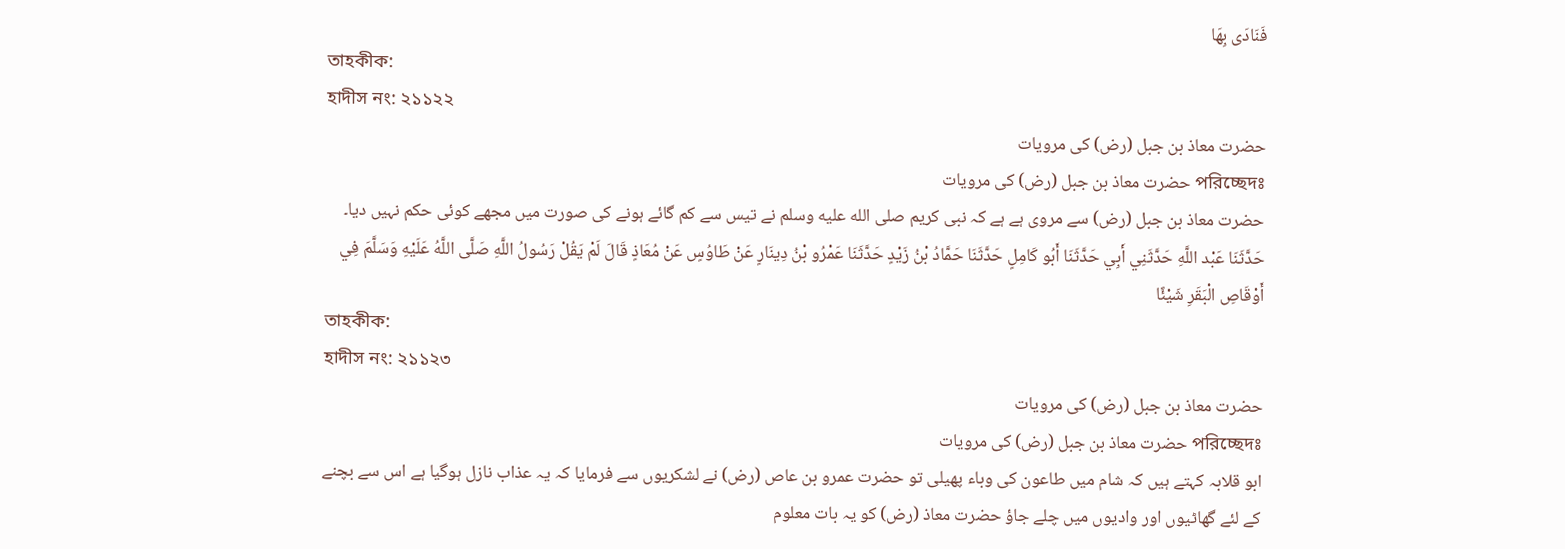فَنَادَى بِهَا
তাহকীক:
হাদীস নং: ২১১২২
حضرت معاذ بن جبل (رض) کی مرویات
পরিচ্ছেদঃ حضرت معاذ بن جبل (رض) کی مرویات
حضرت معاذ بن جبل (رض) سے مروی ہے ہے کہ نبی کریم صلى الله عليه وسلم نے تیس سے کم گائے ہونے کی صورت میں مجھے کوئی حکم نہیں دیا۔
حَدَّثَنَا عَبْد اللَّهِ حَدَّثَنِي أَبِي حَدَّثَنَا أَبُو كَامِلٍ حَدَّثَنَا حَمَّادُ بْنُ زَيْدٍ حَدَّثَنَا عَمْرُو بْنُ دِينَارٍ عَنْ طَاوُسٍ عَنْ مُعَاذٍ قَالَ لَمْ يَقُلْ رَسُولُ اللَّهِ صَلَّى اللَّهُ عَلَيْهِ وَسَلَّمَ فِي أَوْقَاصِ الْبَقَرِ شَيْئًا
তাহকীক:
হাদীস নং: ২১১২৩
حضرت معاذ بن جبل (رض) کی مرویات
পরিচ্ছেদঃ حضرت معاذ بن جبل (رض) کی مرویات
ابو قلابہ کہتے ہیں کہ شام میں طاعون کی وباء پھیلی تو حضرت عمرو بن عاص (رض) نے لشکریوں سے فرمایا کہ یہ عذاب نازل ہوگیا ہے اس سے بچنے کے لئے گھاٹیوں اور وادیوں میں چلے جاؤ حضرت معاذ (رض) کو یہ بات معلوم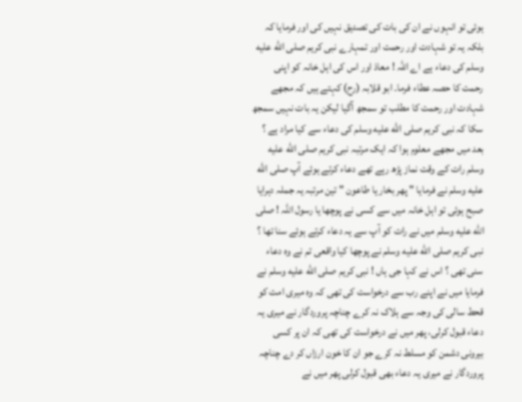ہوئی تو انہوں نے ان کی بات کی تصدیق نہیں کی اور فرمایا کہ بلکہ یہ تو شہادت اور رحمت اور تمہارے نبی کریم صلى الله عليه وسلم کی دعاء ہے اے اللہ ! معاذ اور اس کی اہل خانہ کو اپنی رحمت کا حصہ عطاء فرما۔ ابو قلابہ (رح) کہتے ہیں کہ مجھے شہادت اور رحمت کا مطلب تو سمجھ آگیا لیکن یہ بات نہیں سمجھ سکا کہ نبی کریم صلى الله عليه وسلم کی دعاء سے کیا مراد ہے ؟ بعد میں مجھے معلوم ہوا کہ ایک مرتبہ نبی کریم صلى الله عليه وسلم رات کے وقت نماز پڑھ رہے تھے دعاء کرتے ہوئے آپ صلى الله عليه وسلم نے فرمایا " پھر بخار یا طاعون " تین مرتبہ یہ جملہ دہرایا صبح ہوئی تو اہل خانہ میں سے کسی نے پوچھا یا رسول اللہ ! صلى الله عليه وسلم میں نے رات کو آپ سے یہ دعاء کرتے ہوئے سنا تھا ؟ نبی کریم صلى الله عليه وسلم نے پوچھا کیا واقعی تم نے وہ دعاء سنی تھی ؟ اس نے کہا جی ہاں ! نبی کریم صلى الله عليه وسلم نے فرمایا میں نے اپنے رب سے درخواست کی تھی کہ وہ میری امت کو قحط سالی کی وجہ سے ہلاک نہ کرے چناچہ پروردگار نے میری یہ دعاء قبول کرلی، پھر میں نے درخواست کی تھی کہ ان پر کسی بیرونی دشمن کو مسلط نہ کرے جو ان کا خون ارزاں کر دے چناچہ پروردگار نے میری یہ دعاء بھی قبول کرلی پھر میں نے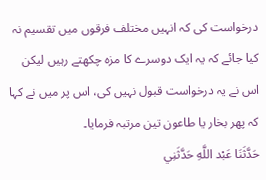درخواست کی کہ انہیں مختلف فرقوں میں تقسیم نہ کیا جائے کہ یہ ایک دوسرے کا مزہ چکھتے رہیں لیکن اس نے یہ درخواست قبول نہیں کی، اس پر میں نے کہا کہ پھر بخار یا طاعون تین مرتبہ فرمایا۔
حَدَّثَنَا عَبْد اللَّهِ حَدَّثَنِي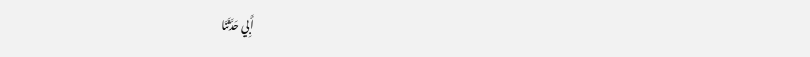أَبِي حَدَّثَنَا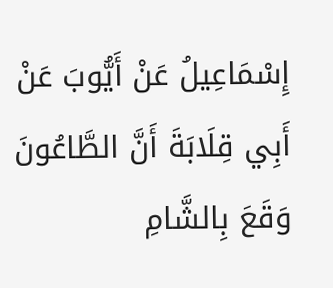إِسْمَاعِيلُ عَنْ أَيُّوبَ عَنْ أَبِي قِلَابَةَ أَنَّ الطَّاعُونَ وَقَعَ بِالشَّامِ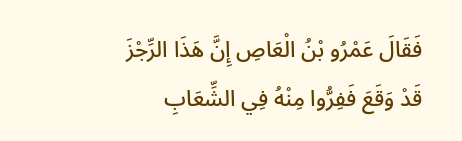فَقَالَ عَمْرُو بْنُ الْعَاصِ إِنَّ هَذَا الرِّجْزَ قَدْ وَقَعَ فَفِرُّوا مِنْهُ فِي الشِّعَابِ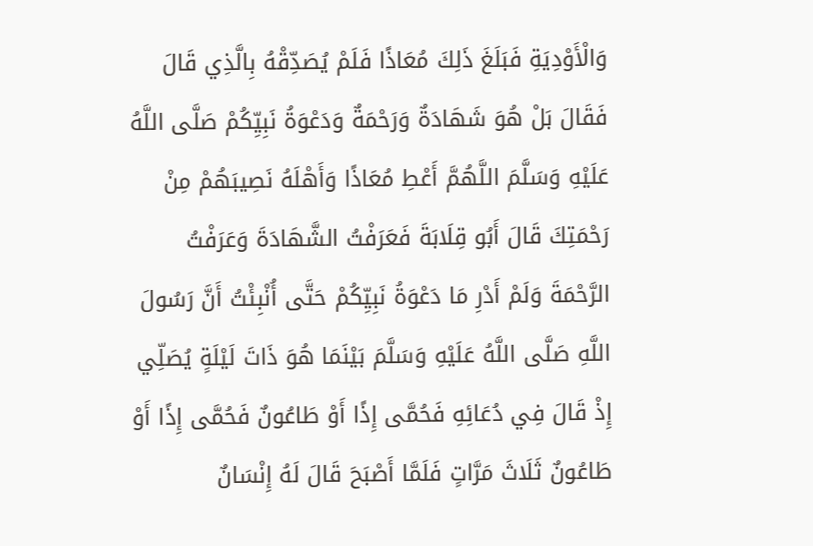وَالْأَوْدِيَةِ فَبَلَغَ ذَلِكَ مُعَاذًا فَلَمْ يُصَدِّقْهُ بِالَّذِي قَالَ فَقَالَ بَلْ هُوَ شَهَادَةٌ وَرَحْمَةٌ وَدَعْوَةُ نَبِيِّكُمْ صَلَّى اللَّهُ عَلَيْهِ وَسَلَّمَ اللَّهُمَّ أَعْطِ مُعَاذًا وَأَهْلَهُ نَصِيبَهُمْ مِنْ رَحْمَتِكَ قَالَ أَبُو قِلَابَةَ فَعَرَفْتُ الشَّهَادَةَ وَعَرَفْتُ الرَّحْمَةَ وَلَمْ أَدْرِ مَا دَعْوَةُ نَبِيِّكُمْ حَتَّى أُنْبِئْتُ أَنَّ رَسُولَ اللَّهِ صَلَّى اللَّهُ عَلَيْهِ وَسَلَّمَ بَيْنَمَا هُوَ ذَاتَ لَيْلَةٍ يُصَلِّي إِذْ قَالَ فِي دُعَائِهِ فَحُمَّى إِذًا أَوْ طَاعُونٌ فَحُمَّى إِذًا أَوْ طَاعُونٌ ثَلَاثَ مَرَّاتٍ فَلَمَّا أَصْبَحَ قَالَ لَهُ إِنْسَانٌ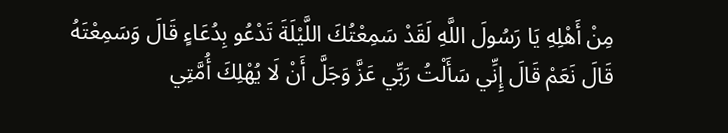مِنْ أَهْلِهِ يَا رَسُولَ اللَّهِ لَقَدْ سَمِعْتُكَ اللَّيْلَةَ تَدْعُو بِدُعَاءٍ قَالَ وَسَمِعْتَهُ قَالَ نَعَمْ قَالَ إِنِّي سَأَلْتُ رَبِّي عَزَّ وَجَلَّ أَنْ لَا يُهْلِكَ أُمَّتِي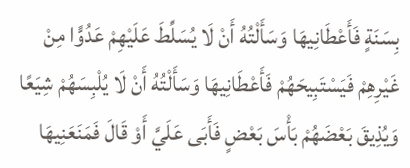بِسَنَةٍ فَأَعْطَانِيهَا وَسَأَلْتُهُ أَنْ لَا يُسَلِّطَ عَلَيْهِمْ عَدُوًّا مِنْ غَيْرِهِمْ فَيَسْتَبِيحَهُمْ فَأَعْطَانِيهَا وَسَأَلْتُهُ أَنْ لَا يُلْبِسَهُمْ شِيَعًا وَيُذِيقَ بَعْضَهُمْ بَأْسَ بَعْضٍ فَأَبَى عَلَيَّ أَوْ قَالَ فَمَنَعَنِيهَا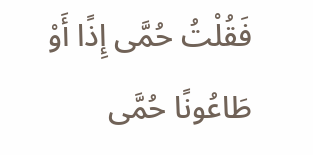فَقُلْتُ حُمَّى إِذًا أَوْ طَاعُونًا حُمَّى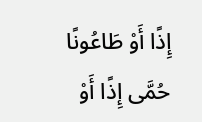إِذًا أَوْ طَاعُونًا حُمَّى إِذًا أَوْ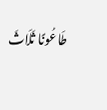طَاعُونًا ثَلَاثَ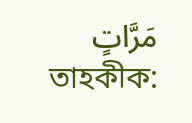مَرَّاتٍ
তাহকীক: